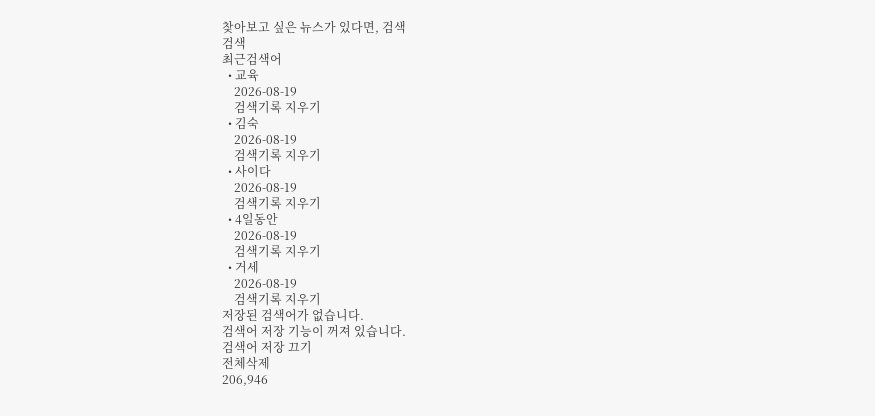찾아보고 싶은 뉴스가 있다면, 검색
검색
최근검색어
  • 교육
    2026-08-19
    검색기록 지우기
  • 김숙
    2026-08-19
    검색기록 지우기
  • 사이다
    2026-08-19
    검색기록 지우기
  • 4일동안
    2026-08-19
    검색기록 지우기
  • 거세
    2026-08-19
    검색기록 지우기
저장된 검색어가 없습니다.
검색어 저장 기능이 꺼져 있습니다.
검색어 저장 끄기
전체삭제
206,946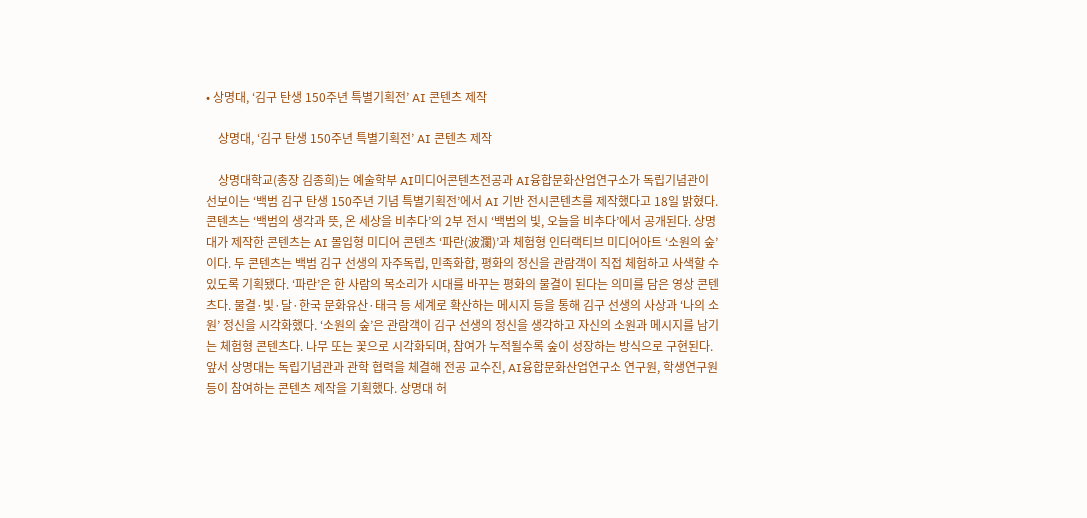• 상명대, ‘김구 탄생 150주년 특별기획전’ AI 콘텐츠 제작

    상명대, ‘김구 탄생 150주년 특별기획전’ AI 콘텐츠 제작

    상명대학교(총장 김종희)는 예술학부 AI미디어콘텐츠전공과 AI융합문화산업연구소가 독립기념관이 선보이는 ‘백범 김구 탄생 150주년 기념 특별기획전’에서 AI 기반 전시콘텐츠를 제작했다고 18일 밝혔다. 콘텐츠는 ‘백범의 생각과 뜻, 온 세상을 비추다’의 2부 전시 ‘백범의 빛, 오늘을 비추다’에서 공개된다. 상명대가 제작한 콘텐츠는 AI 몰입형 미디어 콘텐츠 ‘파란(波瀾)’과 체험형 인터랙티브 미디어아트 ‘소원의 숲’이다. 두 콘텐츠는 백범 김구 선생의 자주독립, 민족화합, 평화의 정신을 관람객이 직접 체험하고 사색할 수 있도록 기획됐다. ‘파란’은 한 사람의 목소리가 시대를 바꾸는 평화의 물결이 된다는 의미를 담은 영상 콘텐츠다. 물결·빛·달·한국 문화유산·태극 등 세계로 확산하는 메시지 등을 통해 김구 선생의 사상과 ‘나의 소원’ 정신을 시각화했다. ‘소원의 숲’은 관람객이 김구 선생의 정신을 생각하고 자신의 소원과 메시지를 남기는 체험형 콘텐츠다. 나무 또는 꽃으로 시각화되며, 참여가 누적될수록 숲이 성장하는 방식으로 구현된다. 앞서 상명대는 독립기념관과 관학 협력을 체결해 전공 교수진, AI융합문화산업연구소 연구원, 학생연구원 등이 참여하는 콘텐츠 제작을 기획했다. 상명대 허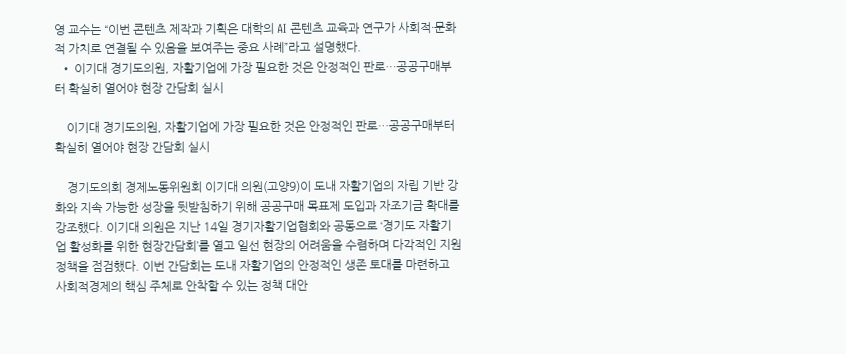영 교수는 “이번 콘텐츠 제작과 기획은 대학의 AI 콘텐츠 교육과 연구가 사회적·문화적 가치로 연결될 수 있음을 보여주는 중요 사례”라고 설명했다.
  • 이기대 경기도의원, 자활기업에 가장 필요한 것은 안정적인 판로…공공구매부터 확실히 열어야 현장 간담회 실시

    이기대 경기도의원, 자활기업에 가장 필요한 것은 안정적인 판로…공공구매부터 확실히 열어야 현장 간담회 실시

    경기도의회 경제노동위원회 이기대 의원(고양9)이 도내 자활기업의 자립 기반 강화와 지속 가능한 성장을 뒷받침하기 위해 공공구매 목표제 도입과 자조기금 확대를 강조했다. 이기대 의원은 지난 14일 경기자활기업협회와 공동으로 ‘경기도 자활기업 활성화를 위한 현장간담회’를 열고 일선 현장의 어려움을 수렴하며 다각적인 지원 정책을 점검했다. 이번 간담회는 도내 자활기업의 안정적인 생존 토대를 마련하고 사회적경제의 핵심 주체로 안착할 수 있는 정책 대안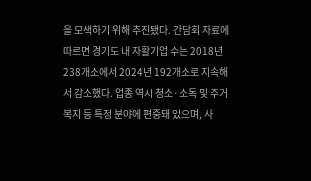을 모색하기 위해 추진됐다. 간담회 자료에 따르면 경기도 내 자활기업 수는 2018년 238개소에서 2024년 192개소로 지속해서 감소했다. 업종 역시 청소·소독 및 주거복지 등 특정 분야에 편중돼 있으며, 사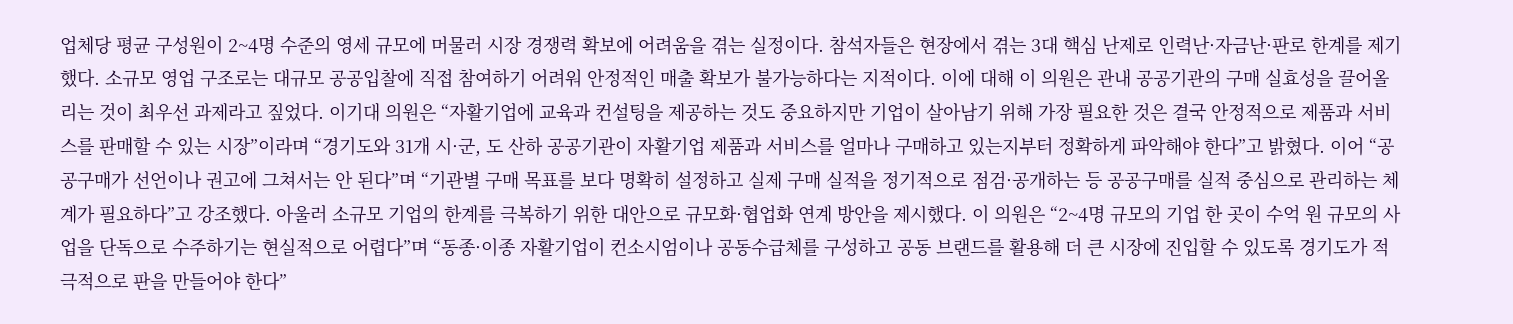업체당 평균 구성원이 2~4명 수준의 영세 규모에 머물러 시장 경쟁력 확보에 어려움을 겪는 실정이다. 참석자들은 현장에서 겪는 3대 핵심 난제로 인력난·자금난·판로 한계를 제기했다. 소규모 영업 구조로는 대규모 공공입찰에 직접 참여하기 어려워 안정적인 매출 확보가 불가능하다는 지적이다. 이에 대해 이 의원은 관내 공공기관의 구매 실효성을 끌어올리는 것이 최우선 과제라고 짚었다. 이기대 의원은 “자활기업에 교육과 컨설팅을 제공하는 것도 중요하지만 기업이 살아남기 위해 가장 필요한 것은 결국 안정적으로 제품과 서비스를 판매할 수 있는 시장”이라며 “경기도와 31개 시·군, 도 산하 공공기관이 자활기업 제품과 서비스를 얼마나 구매하고 있는지부터 정확하게 파악해야 한다”고 밝혔다. 이어 “공공구매가 선언이나 권고에 그쳐서는 안 된다”며 “기관별 구매 목표를 보다 명확히 설정하고 실제 구매 실적을 정기적으로 점검·공개하는 등 공공구매를 실적 중심으로 관리하는 체계가 필요하다”고 강조했다. 아울러 소규모 기업의 한계를 극복하기 위한 대안으로 규모화·협업화 연계 방안을 제시했다. 이 의원은 “2~4명 규모의 기업 한 곳이 수억 원 규모의 사업을 단독으로 수주하기는 현실적으로 어렵다”며 “동종·이종 자활기업이 컨소시엄이나 공동수급체를 구성하고 공동 브랜드를 활용해 더 큰 시장에 진입할 수 있도록 경기도가 적극적으로 판을 만들어야 한다”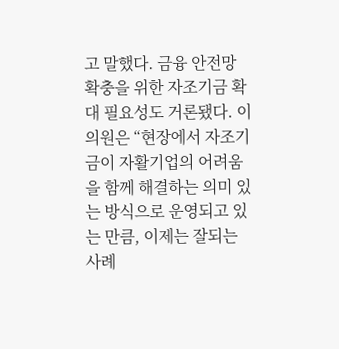고 말했다. 금융 안전망 확충을 위한 자조기금 확대 필요성도 거론됐다. 이 의원은 “현장에서 자조기금이 자활기업의 어려움을 함께 해결하는 의미 있는 방식으로 운영되고 있는 만큼, 이제는 잘되는 사례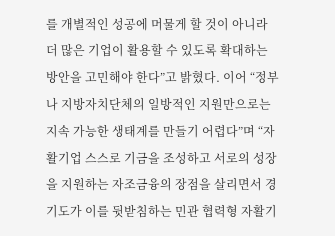를 개별적인 성공에 머물게 할 것이 아니라 더 많은 기업이 활용할 수 있도록 확대하는 방안을 고민해야 한다”고 밝혔다. 이어 “정부나 지방자치단체의 일방적인 지원만으로는 지속 가능한 생태계를 만들기 어렵다”며 “자활기업 스스로 기금을 조성하고 서로의 성장을 지원하는 자조금융의 장점을 살리면서 경기도가 이를 뒷받침하는 민관 협력형 자활기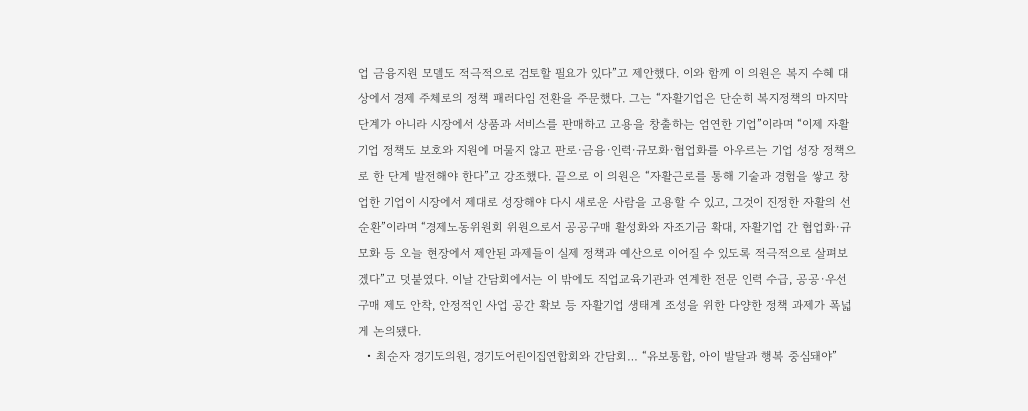업 금융지원 모델도 적극적으로 검토할 필요가 있다”고 제안했다. 이와 함께 이 의원은 복지 수혜 대상에서 경제 주체로의 정책 패러다임 전환을 주문했다. 그는 “자활기업은 단순히 복지정책의 마지막 단계가 아니라 시장에서 상품과 서비스를 판매하고 고용을 창출하는 엄연한 기업”이라며 “이제 자활기업 정책도 보호와 지원에 머물지 않고 판로·금융·인력·규모화·협업화를 아우르는 기업 성장 정책으로 한 단계 발전해야 한다”고 강조했다. 끝으로 이 의원은 “자활근로를 통해 기술과 경험을 쌓고 창업한 기업이 시장에서 제대로 성장해야 다시 새로운 사람을 고용할 수 있고, 그것이 진정한 자활의 선순환”이라며 “경제노동위원회 위원으로서 공공구매 활성화와 자조기금 확대, 자활기업 간 협업화·규모화 등 오늘 현장에서 제안된 과제들이 실제 정책과 예산으로 이어질 수 있도록 적극적으로 살펴보겠다”고 덧붙였다. 이날 간담회에서는 이 밖에도 직업교육기관과 연계한 전문 인력 수급, 공공·우선구매 제도 안착, 안정적인 사업 공간 확보 등 자활기업 생태계 조성을 위한 다양한 정책 과제가 폭넓게 논의됐다.
  • 최순자 경기도의원, 경기도어린이집연합회와 간담회… “유보통합, 아이 발달과 행복 중심돼야”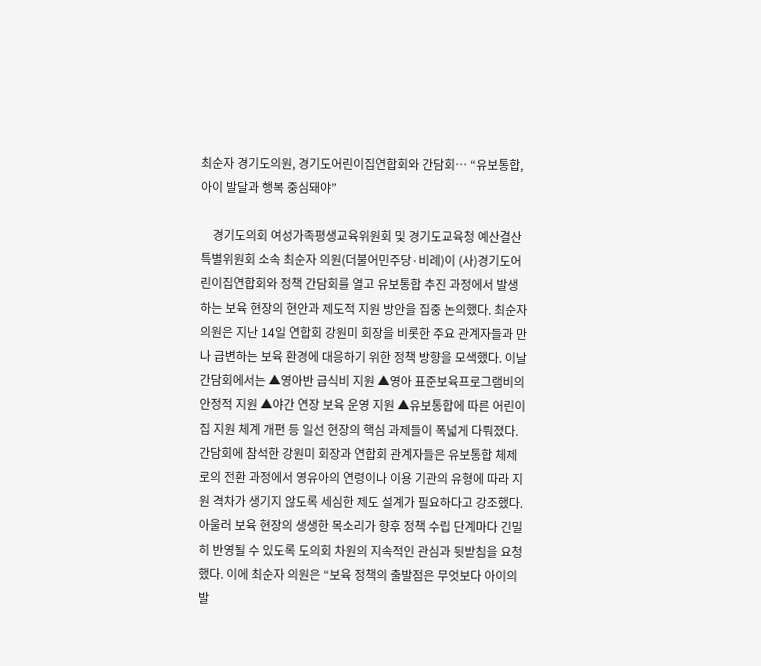최순자 경기도의원, 경기도어린이집연합회와 간담회… “유보통합, 아이 발달과 행복 중심돼야”

    경기도의회 여성가족평생교육위원회 및 경기도교육청 예산결산특별위원회 소속 최순자 의원(더불어민주당·비례)이 (사)경기도어린이집연합회와 정책 간담회를 열고 유보통합 추진 과정에서 발생하는 보육 현장의 현안과 제도적 지원 방안을 집중 논의했다. 최순자 의원은 지난 14일 연합회 강원미 회장을 비롯한 주요 관계자들과 만나 급변하는 보육 환경에 대응하기 위한 정책 방향을 모색했다. 이날 간담회에서는 ▲영아반 급식비 지원 ▲영아 표준보육프로그램비의 안정적 지원 ▲야간 연장 보육 운영 지원 ▲유보통합에 따른 어린이집 지원 체계 개편 등 일선 현장의 핵심 과제들이 폭넓게 다뤄졌다. 간담회에 참석한 강원미 회장과 연합회 관계자들은 유보통합 체제로의 전환 과정에서 영유아의 연령이나 이용 기관의 유형에 따라 지원 격차가 생기지 않도록 세심한 제도 설계가 필요하다고 강조했다. 아울러 보육 현장의 생생한 목소리가 향후 정책 수립 단계마다 긴밀히 반영될 수 있도록 도의회 차원의 지속적인 관심과 뒷받침을 요청했다. 이에 최순자 의원은 “보육 정책의 출발점은 무엇보다 아이의 발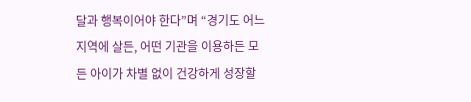달과 행복이어야 한다”며 “경기도 어느 지역에 살든, 어떤 기관을 이용하든 모든 아이가 차별 없이 건강하게 성장할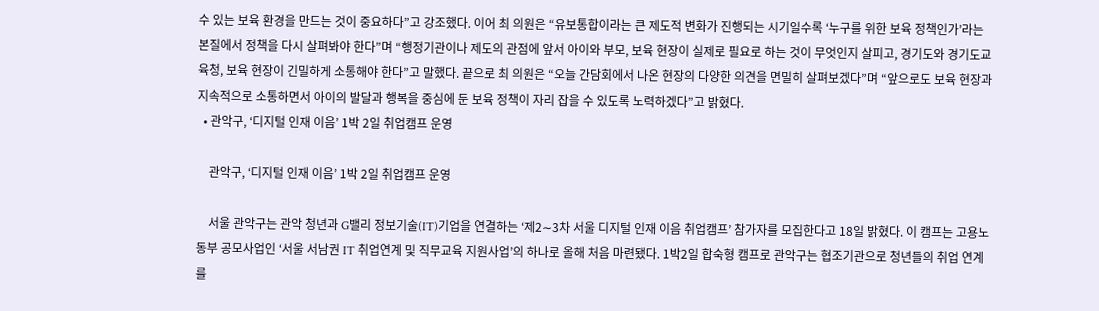수 있는 보육 환경을 만드는 것이 중요하다”고 강조했다. 이어 최 의원은 “유보통합이라는 큰 제도적 변화가 진행되는 시기일수록 ‘누구를 위한 보육 정책인가’라는 본질에서 정책을 다시 살펴봐야 한다”며 “행정기관이나 제도의 관점에 앞서 아이와 부모, 보육 현장이 실제로 필요로 하는 것이 무엇인지 살피고, 경기도와 경기도교육청, 보육 현장이 긴밀하게 소통해야 한다”고 말했다. 끝으로 최 의원은 “오늘 간담회에서 나온 현장의 다양한 의견을 면밀히 살펴보겠다”며 “앞으로도 보육 현장과 지속적으로 소통하면서 아이의 발달과 행복을 중심에 둔 보육 정책이 자리 잡을 수 있도록 노력하겠다”고 밝혔다.
  • 관악구, ‘디지털 인재 이음’ 1박 2일 취업캠프 운영

    관악구, ‘디지털 인재 이음’ 1박 2일 취업캠프 운영

    서울 관악구는 관악 청년과 G밸리 정보기술(IT)기업을 연결하는 ‘제2∼3차 서울 디지털 인재 이음 취업캠프’ 참가자를 모집한다고 18일 밝혔다. 이 캠프는 고용노동부 공모사업인 ‘서울 서남권 IT 취업연계 및 직무교육 지원사업’의 하나로 올해 처음 마련됐다. 1박2일 합숙형 캠프로 관악구는 협조기관으로 청년들의 취업 연계를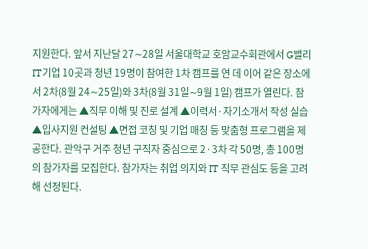지원한다. 앞서 지난달 27∼28일 서울대학교 호암교수회관에서 G밸리 IT기업 10곳과 청년 19명이 참여한 1차 캠프를 연 데 이어 같은 장소에서 2차(8월 24∼25일)와 3차(8월 31일∼9월 1일) 캠프가 열린다. 참가자에게는 ▲직무 이해 및 진로 설계 ▲이력서·자기소개서 작성 실습 ▲입사지원 컨설팅 ▲면접 코칭 및 기업 매칭 등 맞춤형 프로그램을 제공한다. 관악구 거주 청년 구직자 중심으로 2·3차 각 50명, 총 100명의 참가자를 모집한다. 참가자는 취업 의지와 IT 직무 관심도 등을 고려해 선정된다.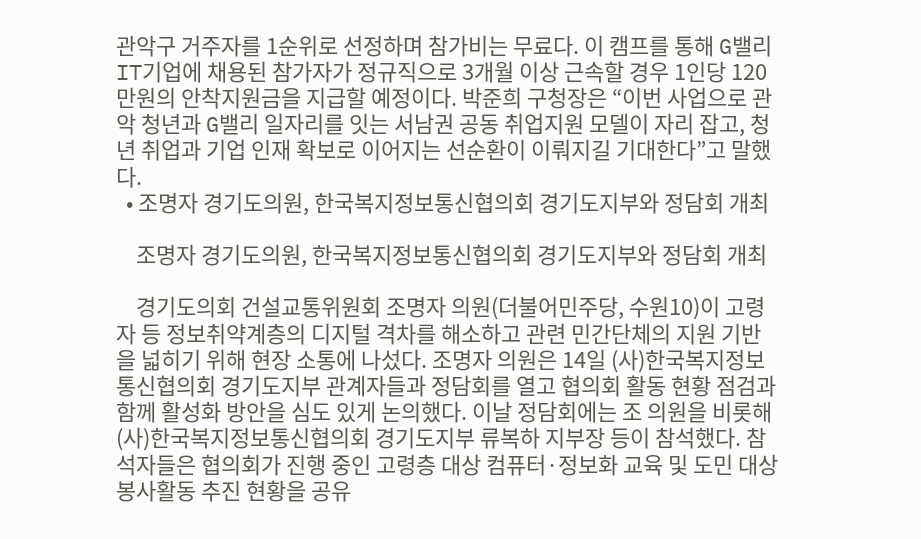관악구 거주자를 1순위로 선정하며 참가비는 무료다. 이 캠프를 통해 G밸리 IT기업에 채용된 참가자가 정규직으로 3개월 이상 근속할 경우 1인당 120만원의 안착지원금을 지급할 예정이다. 박준희 구청장은 “이번 사업으로 관악 청년과 G밸리 일자리를 잇는 서남권 공동 취업지원 모델이 자리 잡고, 청년 취업과 기업 인재 확보로 이어지는 선순환이 이뤄지길 기대한다”고 말했다.
  • 조명자 경기도의원, 한국복지정보통신협의회 경기도지부와 정담회 개최

    조명자 경기도의원, 한국복지정보통신협의회 경기도지부와 정담회 개최

    경기도의회 건설교통위원회 조명자 의원(더불어민주당, 수원10)이 고령자 등 정보취약계층의 디지털 격차를 해소하고 관련 민간단체의 지원 기반을 넓히기 위해 현장 소통에 나섰다. 조명자 의원은 14일 (사)한국복지정보통신협의회 경기도지부 관계자들과 정담회를 열고 협의회 활동 현황 점검과 함께 활성화 방안을 심도 있게 논의했다. 이날 정담회에는 조 의원을 비롯해 (사)한국복지정보통신협의회 경기도지부 류복하 지부장 등이 참석했다. 참석자들은 협의회가 진행 중인 고령층 대상 컴퓨터·정보화 교육 및 도민 대상 봉사활동 추진 현황을 공유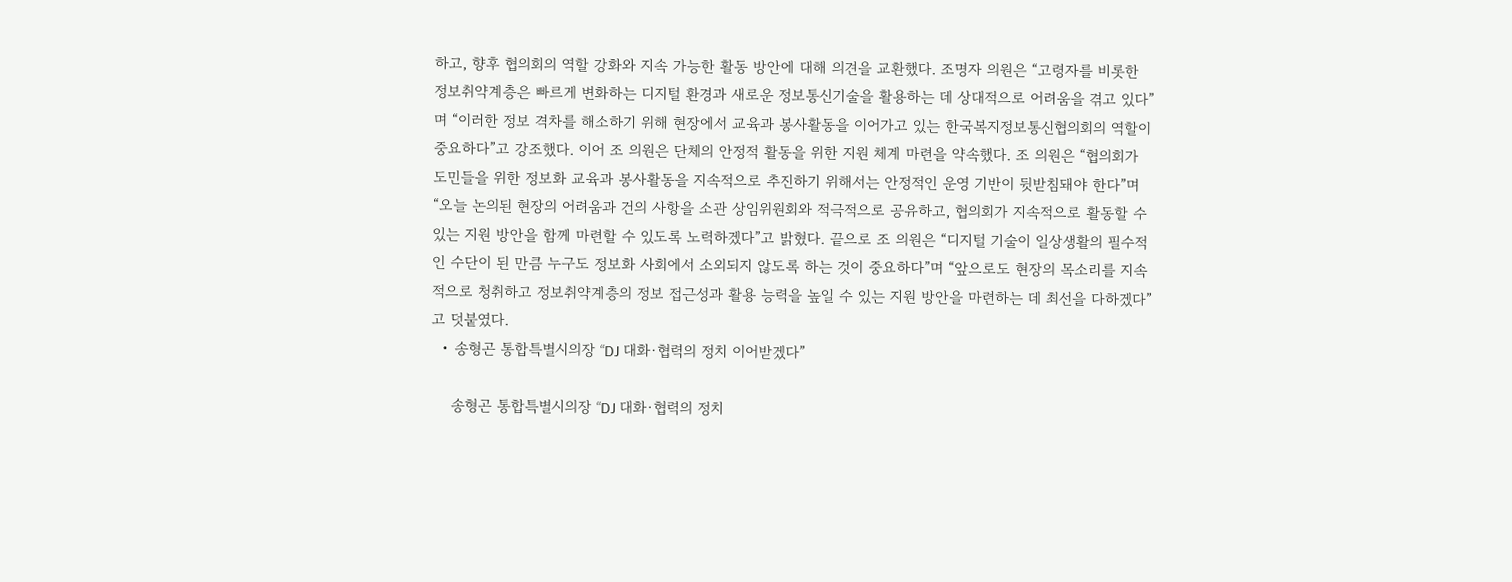하고, 향후 협의회의 역할 강화와 지속 가능한 활동 방안에 대해 의견을 교환했다. 조명자 의원은 “고령자를 비롯한 정보취약계층은 빠르게 변화하는 디지털 환경과 새로운 정보통신기술을 활용하는 데 상대적으로 어려움을 겪고 있다”며 “이러한 정보 격차를 해소하기 위해 현장에서 교육과 봉사활동을 이어가고 있는 한국복지정보통신협의회의 역할이 중요하다”고 강조했다. 이어 조 의원은 단체의 안정적 활동을 위한 지원 체계 마련을 약속했다. 조 의원은 “협의회가 도민들을 위한 정보화 교육과 봉사활동을 지속적으로 추진하기 위해서는 안정적인 운영 기반이 뒷받침돼야 한다”며 “오늘 논의된 현장의 어려움과 건의 사항을 소관 상임위원회와 적극적으로 공유하고, 협의회가 지속적으로 활동할 수 있는 지원 방안을 함께 마련할 수 있도록 노력하겠다”고 밝혔다. 끝으로 조 의원은 “디지털 기술이 일상생활의 필수적인 수단이 된 만큼 누구도 정보화 사회에서 소외되지 않도록 하는 것이 중요하다”며 “앞으로도 현장의 목소리를 지속적으로 청취하고 정보취약계층의 정보 접근성과 활용 능력을 높일 수 있는 지원 방안을 마련하는 데 최선을 다하겠다”고 덧붙였다.
  • 송형곤 통합특별시의장 “DJ 대화·협력의 정치 이어받겠다”

    송형곤 통합특별시의장 “DJ 대화·협력의 정치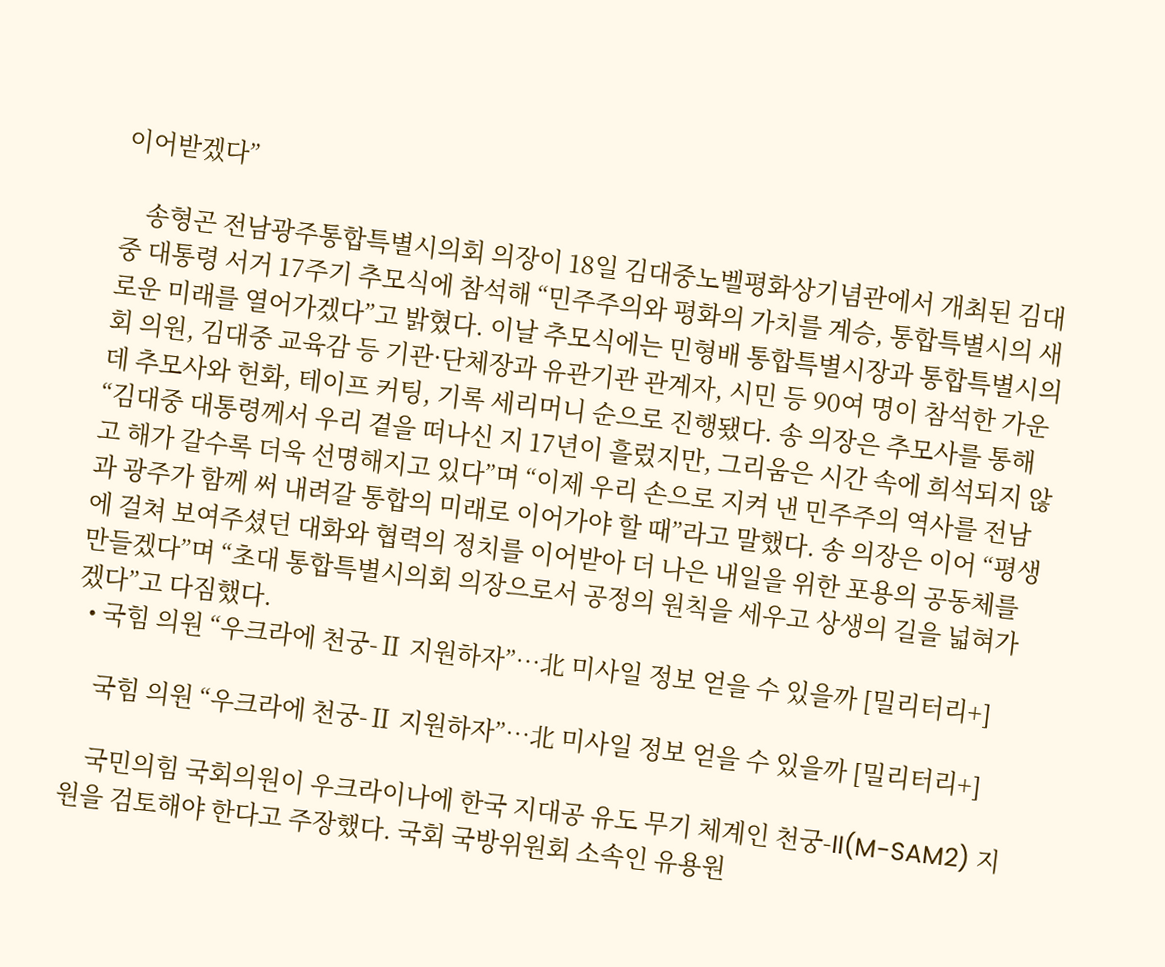이어받겠다”

    송형곤 전남광주통합특별시의회 의장이 18일 김대중노벨평화상기념관에서 개최된 김대중 대통령 서거 17주기 추모식에 참석해 “민주주의와 평화의 가치를 계승, 통합특별시의 새로운 미래를 열어가겠다”고 밝혔다. 이날 추모식에는 민형배 통합특별시장과 통합특별시의회 의원, 김대중 교육감 등 기관·단체장과 유관기관 관계자, 시민 등 90여 명이 참석한 가운데 추모사와 헌화, 테이프 커팅, 기록 세리머니 순으로 진행됐다. 송 의장은 추모사를 통해 “김대중 대통령께서 우리 곁을 떠나신 지 17년이 흘렀지만, 그리움은 시간 속에 희석되지 않고 해가 갈수록 더욱 선명해지고 있다”며 “이제 우리 손으로 지켜 낸 민주주의 역사를 전남과 광주가 함께 써 내려갈 통합의 미래로 이어가야 할 때”라고 말했다. 송 의장은 이어 “평생에 걸쳐 보여주셨던 대화와 협력의 정치를 이어받아 더 나은 내일을 위한 포용의 공동체를 만들겠다”며 “초대 통합특별시의회 의장으로서 공정의 원칙을 세우고 상생의 길을 넓혀가겠다”고 다짐했다.
  • 국힘 의원 “우크라에 천궁-Ⅱ 지원하자”…北 미사일 정보 얻을 수 있을까 [밀리터리+]

    국힘 의원 “우크라에 천궁-Ⅱ 지원하자”…北 미사일 정보 얻을 수 있을까 [밀리터리+]

    국민의힘 국회의원이 우크라이나에 한국 지대공 유도 무기 체계인 천궁-II(M-SAM2) 지원을 검토해야 한다고 주장했다. 국회 국방위원회 소속인 유용원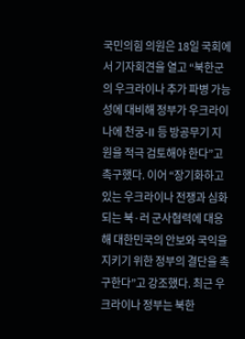국민의힘 의원은 18일 국회에서 기자회견을 열고 “북한군의 우크라이나 추가 파병 가능성에 대비해 정부가 우크라이나에 천궁-II 등 방공무기 지원을 적극 검토해야 한다”고 촉구했다. 이어 “장기화하고 있는 우크라이나 전쟁과 심화되는 북·러 군사협력에 대응해 대한민국의 안보와 국익을 지키기 위한 정부의 결단을 촉구한다”고 강조했다. 최근 우크라이나 정부는 북한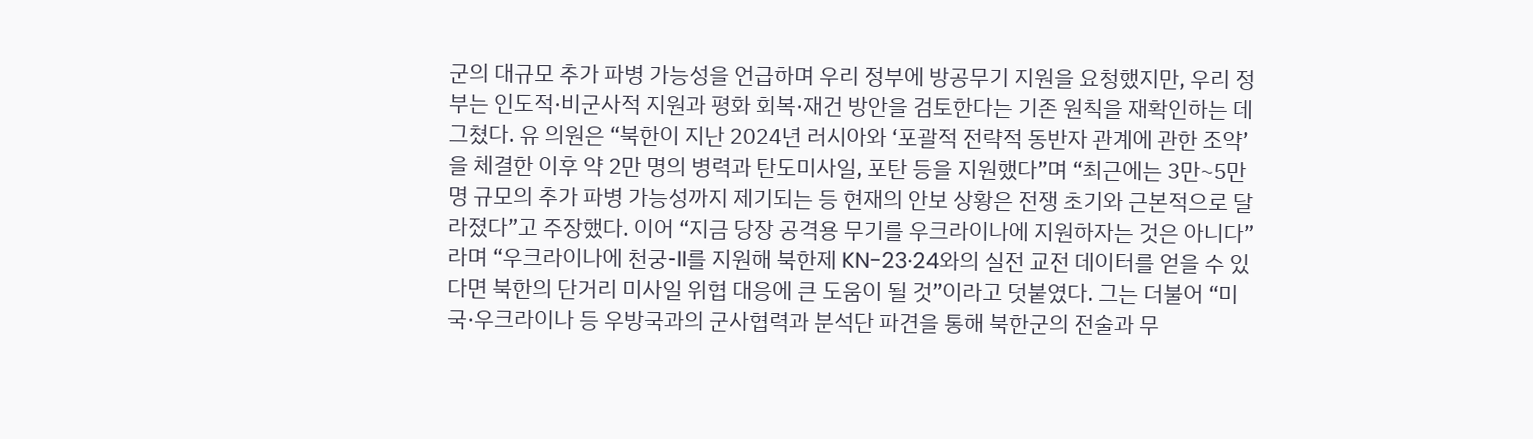군의 대규모 추가 파병 가능성을 언급하며 우리 정부에 방공무기 지원을 요청했지만, 우리 정부는 인도적·비군사적 지원과 평화 회복·재건 방안을 검토한다는 기존 원칙을 재확인하는 데 그쳤다. 유 의원은 “북한이 지난 2024년 러시아와 ‘포괄적 전략적 동반자 관계에 관한 조약’을 체결한 이후 약 2만 명의 병력과 탄도미사일, 포탄 등을 지원했다”며 “최근에는 3만~5만 명 규모의 추가 파병 가능성까지 제기되는 등 현재의 안보 상황은 전쟁 초기와 근본적으로 달라졌다”고 주장했다. 이어 “지금 당장 공격용 무기를 우크라이나에 지원하자는 것은 아니다”라며 “우크라이나에 천궁-II를 지원해 북한제 KN-23·24와의 실전 교전 데이터를 얻을 수 있다면 북한의 단거리 미사일 위협 대응에 큰 도움이 될 것”이라고 덧붙였다. 그는 더불어 “미국·우크라이나 등 우방국과의 군사협력과 분석단 파견을 통해 북한군의 전술과 무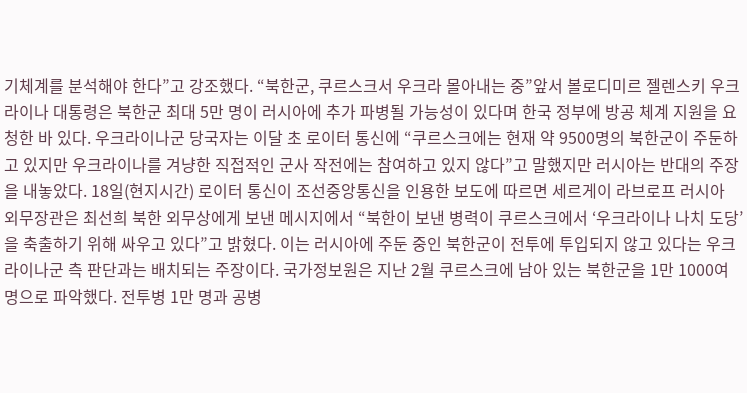기체계를 분석해야 한다”고 강조했다. “북한군, 쿠르스크서 우크라 몰아내는 중”앞서 볼로디미르 젤렌스키 우크라이나 대통령은 북한군 최대 5만 명이 러시아에 추가 파병될 가능성이 있다며 한국 정부에 방공 체계 지원을 요청한 바 있다. 우크라이나군 당국자는 이달 초 로이터 통신에 “쿠르스크에는 현재 약 9500명의 북한군이 주둔하고 있지만 우크라이나를 겨냥한 직접적인 군사 작전에는 참여하고 있지 않다”고 말했지만 러시아는 반대의 주장을 내놓았다. 18일(현지시간) 로이터 통신이 조선중앙통신을 인용한 보도에 따르면 세르게이 라브로프 러시아 외무장관은 최선희 북한 외무상에게 보낸 메시지에서 “북한이 보낸 병력이 쿠르스크에서 ‘우크라이나 나치 도당’을 축출하기 위해 싸우고 있다”고 밝혔다. 이는 러시아에 주둔 중인 북한군이 전투에 투입되지 않고 있다는 우크라이나군 측 판단과는 배치되는 주장이다. 국가정보원은 지난 2월 쿠르스크에 남아 있는 북한군을 1만 1000여 명으로 파악했다. 전투병 1만 명과 공병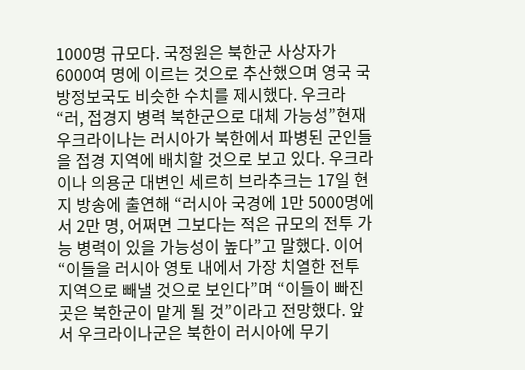1000명 규모다. 국정원은 북한군 사상자가 6000여 명에 이르는 것으로 추산했으며 영국 국방정보국도 비슷한 수치를 제시했다. 우크라 “러, 접경지 병력 북한군으로 대체 가능성”현재 우크라이나는 러시아가 북한에서 파병된 군인들을 접경 지역에 배치할 것으로 보고 있다. 우크라이나 의용군 대변인 세르히 브라추크는 17일 현지 방송에 출연해 “러시아 국경에 1만 5000명에서 2만 명, 어쩌면 그보다는 적은 규모의 전투 가능 병력이 있을 가능성이 높다”고 말했다. 이어 “이들을 러시아 영토 내에서 가장 치열한 전투 지역으로 빼낼 것으로 보인다”며 “이들이 빠진 곳은 북한군이 맡게 될 것”이라고 전망했다. 앞서 우크라이나군은 북한이 러시아에 무기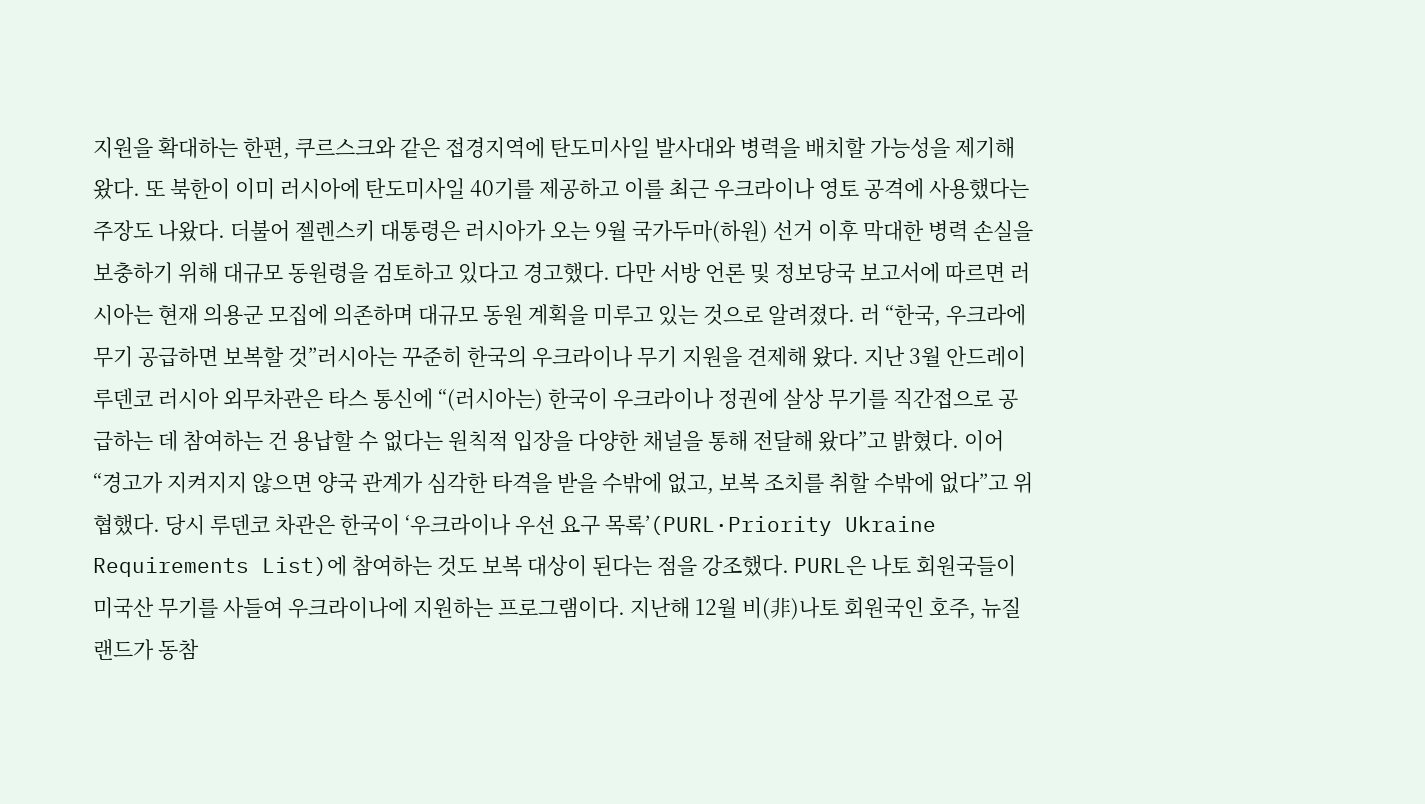지원을 확대하는 한편, 쿠르스크와 같은 접경지역에 탄도미사일 발사대와 병력을 배치할 가능성을 제기해 왔다. 또 북한이 이미 러시아에 탄도미사일 40기를 제공하고 이를 최근 우크라이나 영토 공격에 사용했다는 주장도 나왔다. 더불어 젤렌스키 대통령은 러시아가 오는 9월 국가두마(하원) 선거 이후 막대한 병력 손실을 보충하기 위해 대규모 동원령을 검토하고 있다고 경고했다. 다만 서방 언론 및 정보당국 보고서에 따르면 러시아는 현재 의용군 모집에 의존하며 대규모 동원 계획을 미루고 있는 것으로 알려졌다. 러 “한국, 우크라에 무기 공급하면 보복할 것”러시아는 꾸준히 한국의 우크라이나 무기 지원을 견제해 왔다. 지난 3월 안드레이 루덴코 러시아 외무차관은 타스 통신에 “(러시아는) 한국이 우크라이나 정권에 살상 무기를 직간접으로 공급하는 데 참여하는 건 용납할 수 없다는 원칙적 입장을 다양한 채널을 통해 전달해 왔다”고 밝혔다. 이어 “경고가 지켜지지 않으면 양국 관계가 심각한 타격을 받을 수밖에 없고, 보복 조치를 취할 수밖에 없다”고 위협했다. 당시 루덴코 차관은 한국이 ‘우크라이나 우선 요구 목록’(PURL·Priority Ukraine Requirements List)에 참여하는 것도 보복 대상이 된다는 점을 강조했다. PURL은 나토 회원국들이 미국산 무기를 사들여 우크라이나에 지원하는 프로그램이다. 지난해 12월 비(非)나토 회원국인 호주, 뉴질랜드가 동참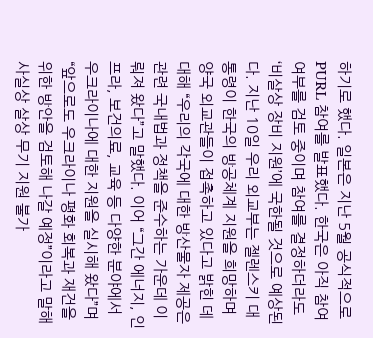하기로 했다. 일본은 지난 5월 공식적으로 PURL 참여를 발표했다. 한국은 아직 참여 여부를 검토 중이며 참여를 결정하더라도 ‘비살상 장비 지원’에 국한될 것으로 예상된다. 지난 10일 우리 외교부는 젤렌스키 대통령이 한국의 방공체계 지원을 희망하며 양국 외교관들이 접촉하고 있다고 밝힌 데 대해 “우리의 각국에 대한 방산물자 제공은 관련 국내법과 정책을 준수하는 가운데 이뤄져 왔다”고 말했다. 이어 “그간 에너지, 인프라, 보건의료, 교육 등 다양한 분야에서 우크라이나에 대한 지원을 실시해 왔다”며 “앞으로도 우크라이나 평화 회복과 재건을 위한 방안을 검토해 나갈 예정”이라고 말해 사실상 살상 무기 지원 불가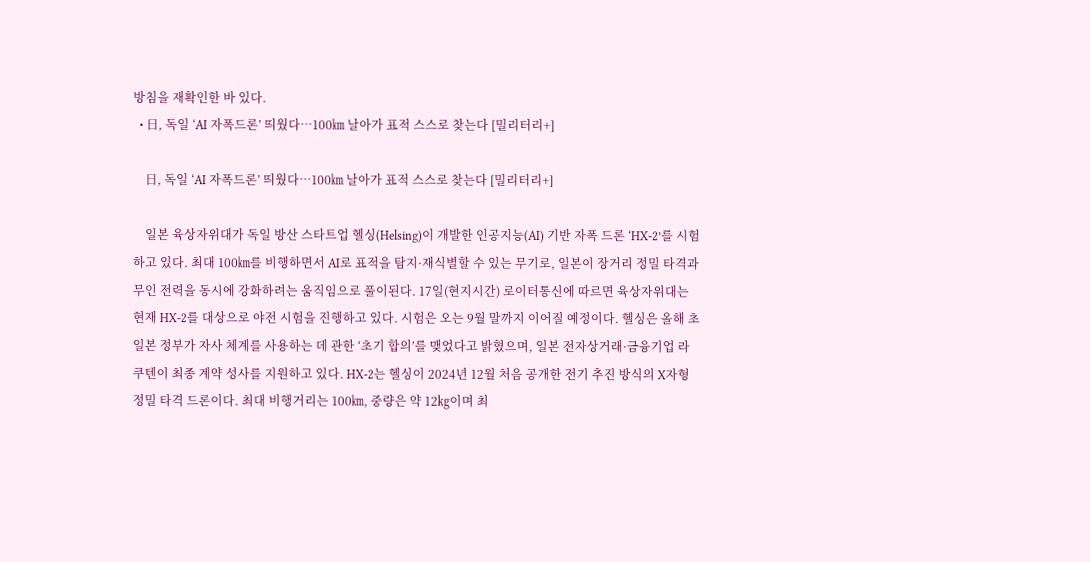방침을 재확인한 바 있다.
  • 日, 독일 ‘AI 자폭드론’ 띄웠다…100㎞ 날아가 표적 스스로 찾는다 [밀리터리+]

    日, 독일 ‘AI 자폭드론’ 띄웠다…100㎞ 날아가 표적 스스로 찾는다 [밀리터리+]

    일본 육상자위대가 독일 방산 스타트업 헬싱(Helsing)이 개발한 인공지능(AI) 기반 자폭 드론 ‘HX-2’를 시험하고 있다. 최대 100㎞를 비행하면서 AI로 표적을 탐지·재식별할 수 있는 무기로, 일본이 장거리 정밀 타격과 무인 전력을 동시에 강화하려는 움직임으로 풀이된다. 17일(현지시간) 로이터통신에 따르면 육상자위대는 현재 HX-2를 대상으로 야전 시험을 진행하고 있다. 시험은 오는 9월 말까지 이어질 예정이다. 헬싱은 올해 초 일본 정부가 자사 체계를 사용하는 데 관한 ‘초기 합의’를 맺었다고 밝혔으며, 일본 전자상거래·금융기업 라쿠텐이 최종 계약 성사를 지원하고 있다. HX-2는 헬싱이 2024년 12월 처음 공개한 전기 추진 방식의 X자형 정밀 타격 드론이다. 최대 비행거리는 100㎞, 중량은 약 12㎏이며 최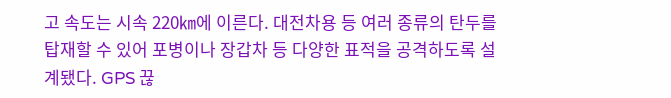고 속도는 시속 220㎞에 이른다. 대전차용 등 여러 종류의 탄두를 탑재할 수 있어 포병이나 장갑차 등 다양한 표적을 공격하도록 설계됐다. GPS 끊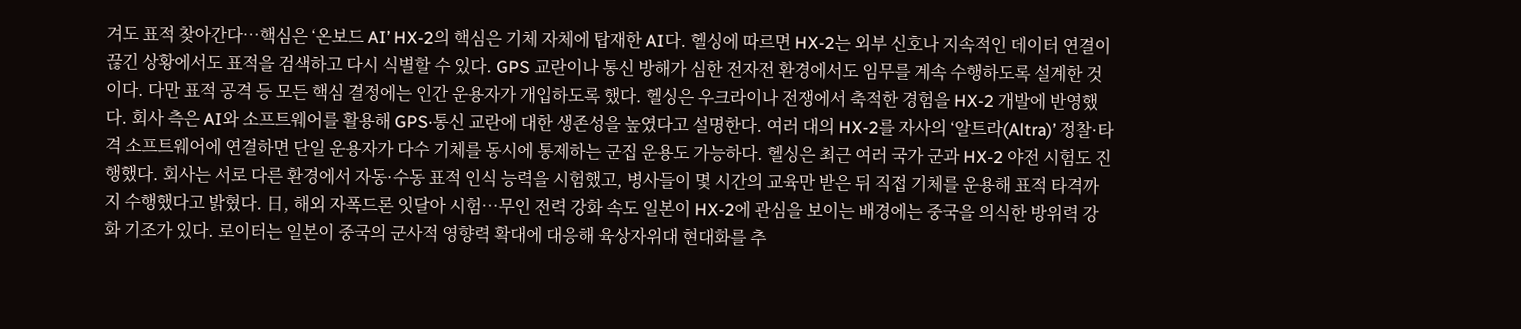겨도 표적 찾아간다…핵심은 ‘온보드 AI’ HX-2의 핵심은 기체 자체에 탑재한 AI다. 헬싱에 따르면 HX-2는 외부 신호나 지속적인 데이터 연결이 끊긴 상황에서도 표적을 검색하고 다시 식별할 수 있다. GPS 교란이나 통신 방해가 심한 전자전 환경에서도 임무를 계속 수행하도록 설계한 것이다. 다만 표적 공격 등 모든 핵심 결정에는 인간 운용자가 개입하도록 했다. 헬싱은 우크라이나 전쟁에서 축적한 경험을 HX-2 개발에 반영했다. 회사 측은 AI와 소프트웨어를 활용해 GPS·통신 교란에 대한 생존성을 높였다고 설명한다. 여러 대의 HX-2를 자사의 ‘알트라(Altra)’ 정찰·타격 소프트웨어에 연결하면 단일 운용자가 다수 기체를 동시에 통제하는 군집 운용도 가능하다. 헬싱은 최근 여러 국가 군과 HX-2 야전 시험도 진행했다. 회사는 서로 다른 환경에서 자동·수동 표적 인식 능력을 시험했고, 병사들이 몇 시간의 교육만 받은 뒤 직접 기체를 운용해 표적 타격까지 수행했다고 밝혔다. 日, 해외 자폭드론 잇달아 시험…무인 전력 강화 속도 일본이 HX-2에 관심을 보이는 배경에는 중국을 의식한 방위력 강화 기조가 있다. 로이터는 일본이 중국의 군사적 영향력 확대에 대응해 육상자위대 현대화를 추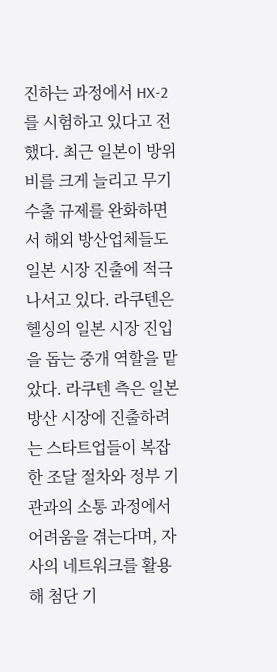진하는 과정에서 HX-2를 시험하고 있다고 전했다. 최근 일본이 방위비를 크게 늘리고 무기 수출 규제를 완화하면서 해외 방산업체들도 일본 시장 진출에 적극 나서고 있다. 라쿠텐은 헬싱의 일본 시장 진입을 돕는 중개 역할을 맡았다. 라쿠텐 측은 일본 방산 시장에 진출하려는 스타트업들이 복잡한 조달 절차와 정부 기관과의 소통 과정에서 어려움을 겪는다며, 자사의 네트워크를 활용해 첨단 기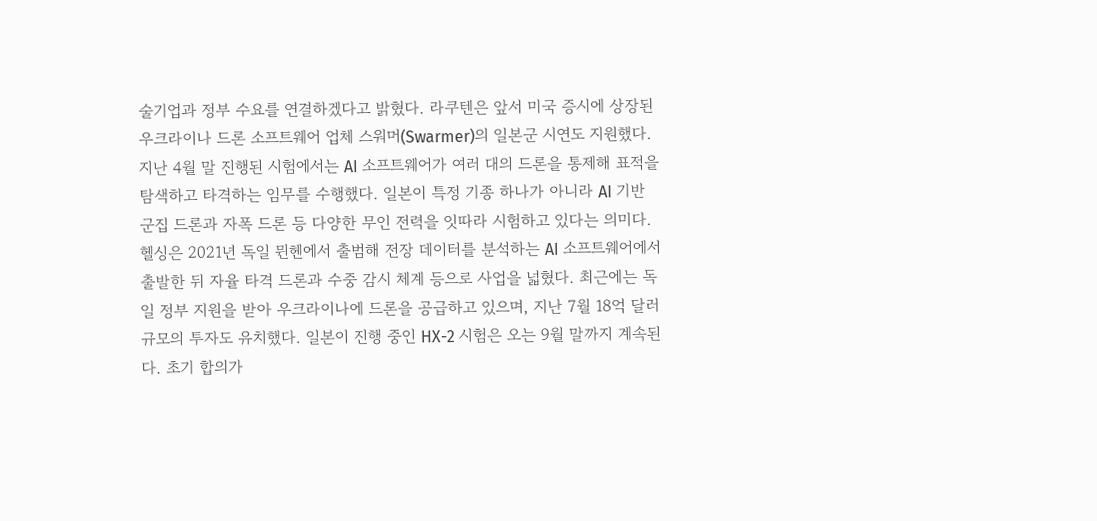술기업과 정부 수요를 연결하겠다고 밝혔다. 라쿠텐은 앞서 미국 증시에 상장된 우크라이나 드론 소프트웨어 업체 스워머(Swarmer)의 일본군 시연도 지원했다. 지난 4월 말 진행된 시험에서는 AI 소프트웨어가 여러 대의 드론을 통제해 표적을 탐색하고 타격하는 임무를 수행했다. 일본이 특정 기종 하나가 아니라 AI 기반 군집 드론과 자폭 드론 등 다양한 무인 전력을 잇따라 시험하고 있다는 의미다. 헬싱은 2021년 독일 뮌헨에서 출범해 전장 데이터를 분석하는 AI 소프트웨어에서 출발한 뒤 자율 타격 드론과 수중 감시 체계 등으로 사업을 넓혔다. 최근에는 독일 정부 지원을 받아 우크라이나에 드론을 공급하고 있으며, 지난 7월 18억 달러 규모의 투자도 유치했다. 일본이 진행 중인 HX-2 시험은 오는 9월 말까지 계속된다. 초기 합의가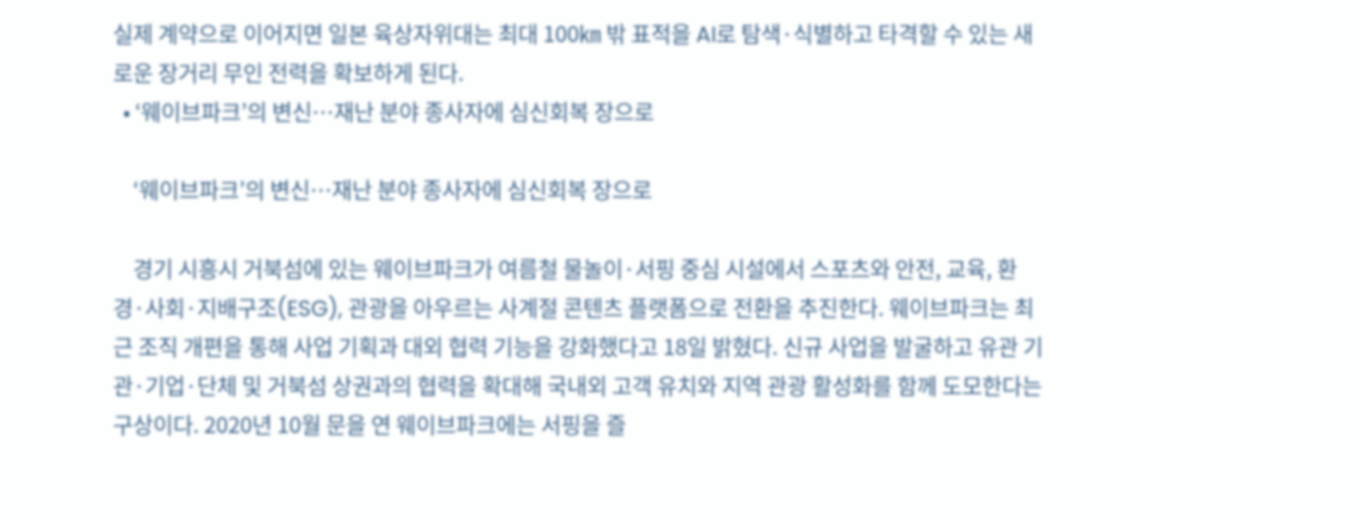실제 계약으로 이어지면 일본 육상자위대는 최대 100㎞ 밖 표적을 AI로 탐색·식별하고 타격할 수 있는 새로운 장거리 무인 전력을 확보하게 된다.
  • ‘웨이브파크’의 변신…재난 분야 종사자에 심신회복 장으로

    ‘웨이브파크’의 변신…재난 분야 종사자에 심신회복 장으로

    경기 시흥시 거북섬에 있는 웨이브파크가 여름철 물놀이·서핑 중심 시설에서 스포츠와 안전, 교육, 환경·사회·지배구조(ESG), 관광을 아우르는 사계절 콘텐츠 플랫폼으로 전환을 추진한다. 웨이브파크는 최근 조직 개편을 통해 사업 기획과 대외 협력 기능을 강화했다고 18일 밝혔다. 신규 사업을 발굴하고 유관 기관·기업·단체 및 거북섬 상권과의 협력을 확대해 국내외 고객 유치와 지역 관광 활성화를 함께 도모한다는 구상이다. 2020년 10월 문을 연 웨이브파크에는 서핑을 즐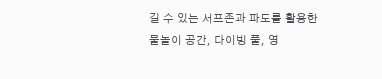길 수 있는 서프존과 파도를 활용한 물놀이 공간, 다이빙 풀, 영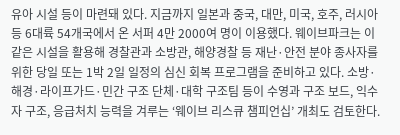유아 시설 등이 마련돼 있다. 지금까지 일본과 중국, 대만, 미국, 호주, 러시아 등 6대륙 54개국에서 온 서퍼 4만 2000여 명이 이용했다. 웨이브파크는 이 같은 시설을 활용해 경찰관과 소방관, 해양경찰 등 재난·안전 분야 종사자를 위한 당일 또는 1박 2일 일정의 심신 회복 프로그램을 준비하고 있다. 소방·해경·라이프가드·민간 구조 단체·대학 구조팀 등이 수영과 구조 보드, 익수자 구조, 응급처치 능력을 겨루는 ‘웨이브 리스큐 챔피언십’ 개최도 검토한다.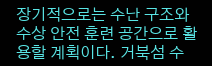장기적으로는 수난 구조와 수상 안전 훈련 공간으로 활용할 계획이다. 거북섬 수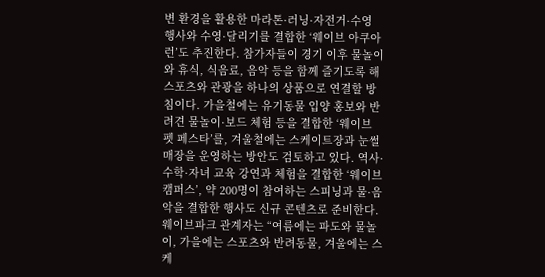변 환경을 활용한 마라톤·러닝·자전거·수영 행사와 수영·달리기를 결합한 ‘웨이브 아쿠아 런’도 추진한다. 참가자들이 경기 이후 물놀이와 휴식, 식음료, 음악 등을 함께 즐기도록 해 스포츠와 관광을 하나의 상품으로 연결할 방침이다. 가을철에는 유기동물 입양 홍보와 반려견 물놀이·보드 체험 등을 결합한 ‘웨이브 펫 페스타’를, 겨울철에는 스케이트장과 눈썰매장을 운영하는 방안도 검토하고 있다. 역사·수학·자녀 교육 강연과 체험을 결합한 ‘웨이브 캠퍼스’, 약 200명이 참여하는 스피닝과 물·음악을 결합한 행사도 신규 콘텐츠로 준비한다. 웨이브파크 관계자는 “여름에는 파도와 물놀이, 가을에는 스포츠와 반려동물, 겨울에는 스케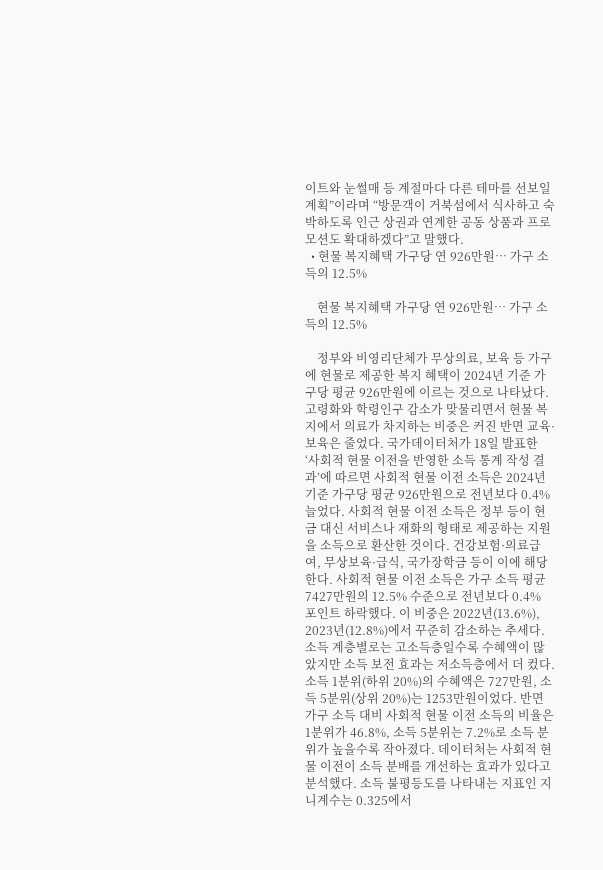이트와 눈썰매 등 계절마다 다른 테마를 선보일 계획”이라며 “방문객이 거북섬에서 식사하고 숙박하도록 인근 상권과 연계한 공동 상품과 프로모션도 확대하겠다”고 말했다.
  • 현물 복지혜택 가구당 연 926만원… 가구 소득의 12.5%

    현물 복지혜택 가구당 연 926만원… 가구 소득의 12.5%

    정부와 비영리단체가 무상의료, 보육 등 가구에 현물로 제공한 복지 혜택이 2024년 기준 가구당 평균 926만원에 이르는 것으로 나타났다. 고령화와 학령인구 감소가 맞물리면서 현물 복지에서 의료가 차지하는 비중은 커진 반면 교육·보육은 줄었다. 국가데이터처가 18일 발표한 ‘사회적 현물 이전을 반영한 소득 통계 작성 결과’에 따르면 사회적 현물 이전 소득은 2024년 기준 가구당 평균 926만원으로 전년보다 0.4% 늘었다. 사회적 현물 이전 소득은 정부 등이 현금 대신 서비스나 재화의 형태로 제공하는 지원을 소득으로 환산한 것이다. 건강보험·의료급여, 무상보육·급식, 국가장학금 등이 이에 해당한다. 사회적 현물 이전 소득은 가구 소득 평균 7427만원의 12.5% 수준으로 전년보다 0.4% 포인트 하락했다. 이 비중은 2022년(13.6%), 2023년(12.8%)에서 꾸준히 감소하는 추세다. 소득 계층별로는 고소득층일수록 수혜액이 많았지만 소득 보전 효과는 저소득층에서 더 컸다. 소득 1분위(하위 20%)의 수혜액은 727만원, 소득 5분위(상위 20%)는 1253만원이었다. 반면 가구 소득 대비 사회적 현물 이전 소득의 비율은 1분위가 46.8%, 소득 5분위는 7.2%로 소득 분위가 높을수록 작아졌다. 데이터처는 사회적 현물 이전이 소득 분배를 개선하는 효과가 있다고 분석했다. 소득 불평등도를 나타내는 지표인 지니계수는 0.325에서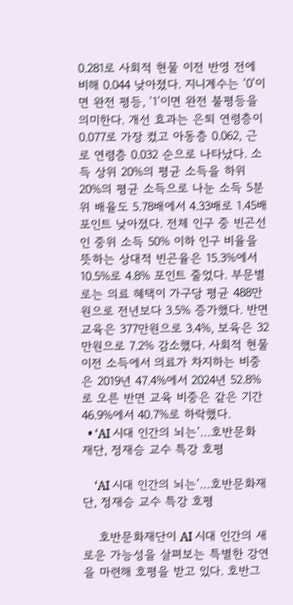0.281로 사회적 현물 이전 반영 전에 비해 0.044 낮아졌다. 지니계수는 ‘0’이면 완전 평등, ‘1’이면 완전 불평등을 의미한다. 개선 효과는 은퇴 연령층이 0.077로 가장 컸고 아동층 0.062, 근로 연령층 0.032 순으로 나타났다. 소득 상위 20%의 평균 소득을 하위 20%의 평균 소득으로 나눈 소득 5분위 배율도 5.78배에서 4.33배로 1.45배 포인트 낮아졌다. 전체 인구 중 빈곤선인 중위 소득 50% 이하 인구 비율을 뜻하는 상대적 빈곤율은 15.3%에서 10.5%로 4.8% 포인트 줄었다. 부문별로는 의료 혜택이 가구당 평균 488만원으로 전년보다 3.5% 증가했다. 반면 교육은 377만원으로 3.4%, 보육은 32만원으로 7.2% 감소했다. 사회적 현물 이전 소득에서 의료가 차지하는 비중은 2019년 47.4%에서 2024년 52.8%로 오른 반면 교육 비중은 같은 기간 46.9%에서 40.7%로 하락했다.
  • ‘AI 시대 인간의 뇌는’…호반문화재단, 정재승 교수 특강 호평

    ‘AI 시대 인간의 뇌는’…호반문화재단, 정재승 교수 특강 호평

    호반문화재단이 AI 시대 인간의 새로운 가능성을 살펴보는 특별한 강연을 마련해 호평을 받고 있다. 호반그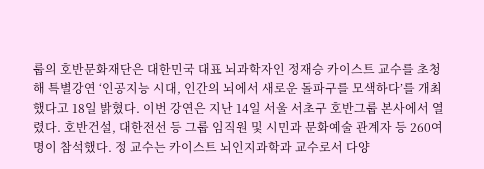룹의 호반문화재단은 대한민국 대표 뇌과학자인 정재승 카이스트 교수를 초청해 특별강연 ‘인공지능 시대, 인간의 뇌에서 새로운 돌파구를 모색하다’를 개최했다고 18일 밝혔다. 이번 강연은 지난 14일 서울 서초구 호반그룹 본사에서 열렸다. 호반건설, 대한전선 등 그룹 임직원 및 시민과 문화예술 관계자 등 260여 명이 참석했다. 정 교수는 카이스트 뇌인지과학과 교수로서 다양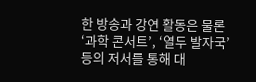한 방송과 강연 활동은 물론 ‘과학 콘서트’, ‘열두 발자국’ 등의 저서를 통해 대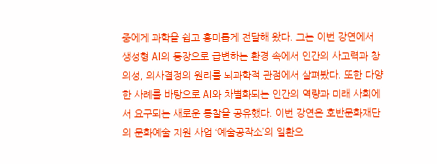중에게 과학을 쉽고 흥미롭게 전달해 왔다. 그는 이번 강연에서 생성형 AI의 등장으로 급변하는 환경 속에서 인간의 사고력과 창의성, 의사결정의 원리를 뇌과학적 관점에서 살펴봤다. 또한 다양한 사례를 바탕으로 AI와 차별화되는 인간의 역량과 미래 사회에서 요구되는 새로운 통찰을 공유했다. 이번 강연은 호반문화재단의 문화예술 지원 사업 ‘예술공작소’의 일환으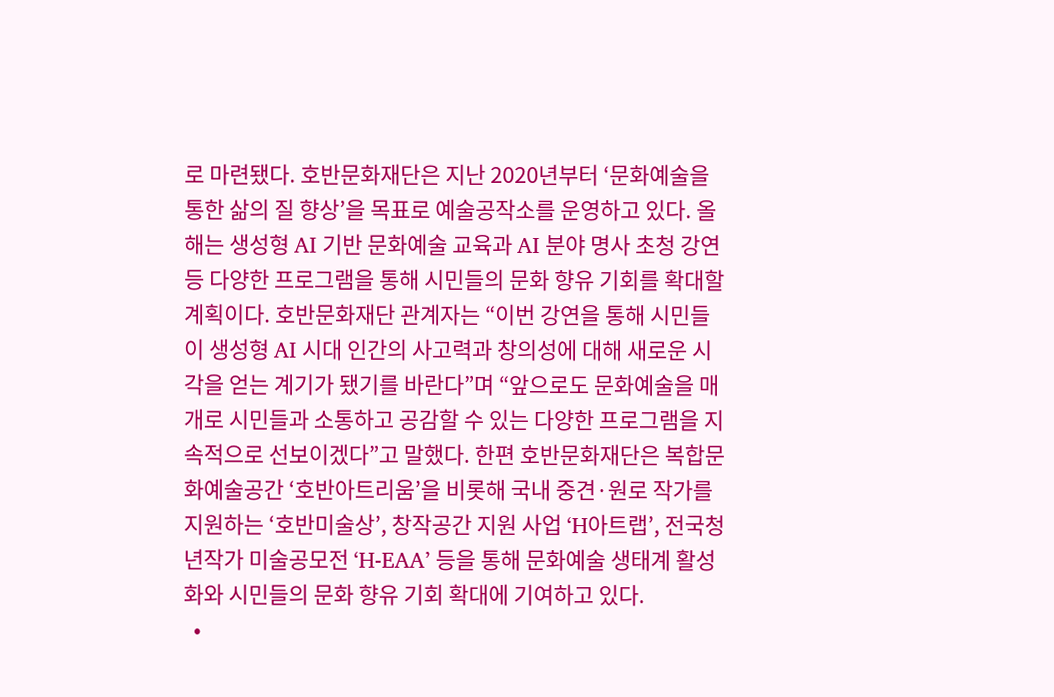로 마련됐다. 호반문화재단은 지난 2020년부터 ‘문화예술을 통한 삶의 질 향상’을 목표로 예술공작소를 운영하고 있다. 올해는 생성형 AI 기반 문화예술 교육과 AI 분야 명사 초청 강연 등 다양한 프로그램을 통해 시민들의 문화 향유 기회를 확대할 계획이다. 호반문화재단 관계자는 “이번 강연을 통해 시민들이 생성형 AI 시대 인간의 사고력과 창의성에 대해 새로운 시각을 얻는 계기가 됐기를 바란다”며 “앞으로도 문화예술을 매개로 시민들과 소통하고 공감할 수 있는 다양한 프로그램을 지속적으로 선보이겠다”고 말했다. 한편 호반문화재단은 복합문화예술공간 ‘호반아트리움’을 비롯해 국내 중견·원로 작가를 지원하는 ‘호반미술상’, 창작공간 지원 사업 ‘H아트랩’, 전국청년작가 미술공모전 ‘H-EAA’ 등을 통해 문화예술 생태계 활성화와 시민들의 문화 향유 기회 확대에 기여하고 있다.
  •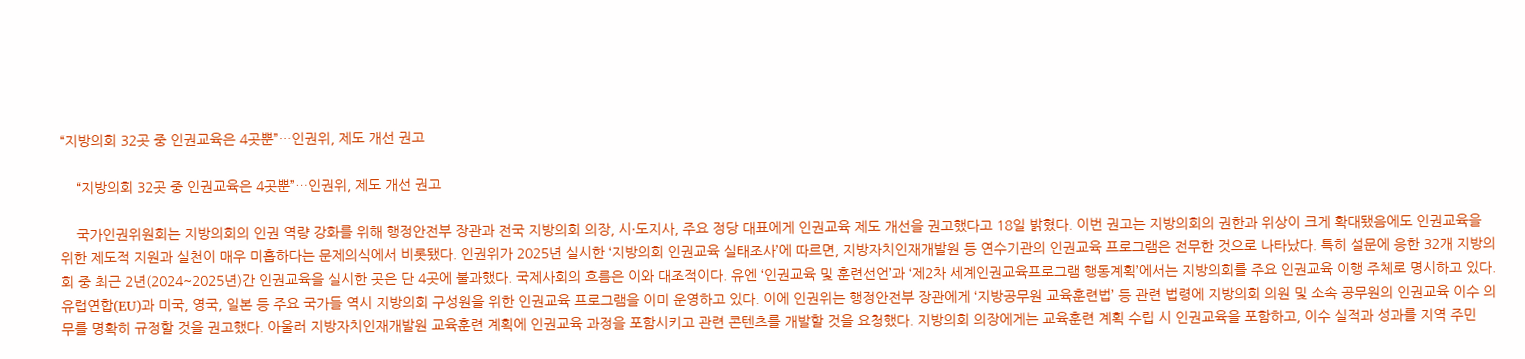“지방의회 32곳 중 인권교육은 4곳뿐”…인권위, 제도 개선 권고

    “지방의회 32곳 중 인권교육은 4곳뿐”…인권위, 제도 개선 권고

    국가인권위원회는 지방의회의 인권 역량 강화를 위해 행정안전부 장관과 전국 지방의회 의장, 시·도지사, 주요 정당 대표에게 인권교육 제도 개선을 권고했다고 18일 밝혔다. 이번 권고는 지방의회의 권한과 위상이 크게 확대됐음에도 인권교육을 위한 제도적 지원과 실천이 매우 미흡하다는 문제의식에서 비롯됐다. 인권위가 2025년 실시한 ‘지방의회 인권교육 실태조사’에 따르면, 지방자치인재개발원 등 연수기관의 인권교육 프로그램은 전무한 것으로 나타났다. 특히 설문에 응한 32개 지방의회 중 최근 2년(2024~2025년)간 인권교육을 실시한 곳은 단 4곳에 불과했다. 국제사회의 흐름은 이와 대조적이다. 유엔 ‘인권교육 및 훈련선언’과 ‘제2차 세계인권교육프로그램 행동계획’에서는 지방의회를 주요 인권교육 이행 주체로 명시하고 있다. 유럽연합(EU)과 미국, 영국, 일본 등 주요 국가들 역시 지방의회 구성원을 위한 인권교육 프로그램을 이미 운영하고 있다. 이에 인권위는 행정안전부 장관에게 ‘지방공무원 교육훈련법’ 등 관련 법령에 지방의회 의원 및 소속 공무원의 인권교육 이수 의무를 명확히 규정할 것을 권고했다. 아울러 지방자치인재개발원 교육훈련 계획에 인권교육 과정을 포함시키고 관련 콘텐츠를 개발할 것을 요청했다. 지방의회 의장에게는 교육훈련 계획 수립 시 인권교육을 포함하고, 이수 실적과 성과를 지역 주민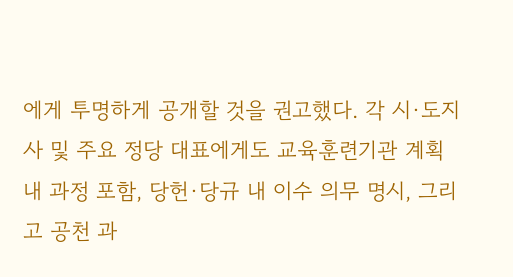에게 투명하게 공개할 것을 권고했다. 각 시·도지사 및 주요 정당 대표에게도 교육훈련기관 계획 내 과정 포함, 당헌·당규 내 이수 의무 명시, 그리고 공천 과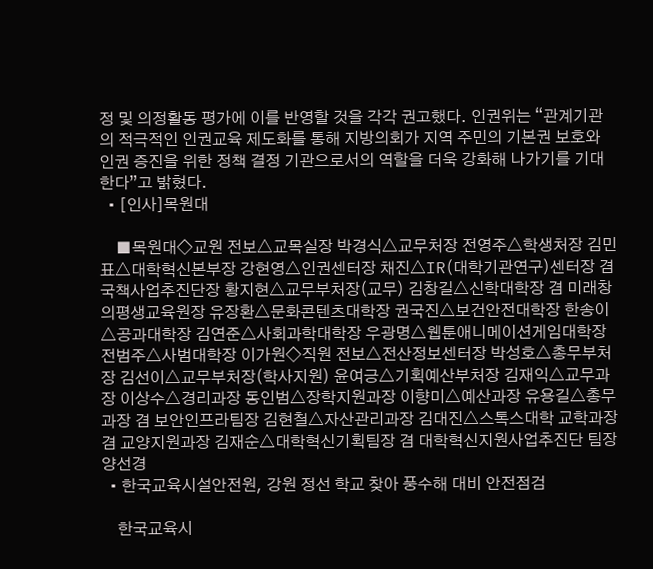정 및 의정활동 평가에 이를 반영할 것을 각각 권고했다. 인권위는 “관계기관의 적극적인 인권교육 제도화를 통해 지방의회가 지역 주민의 기본권 보호와 인권 증진을 위한 정책 결정 기관으로서의 역할을 더욱 강화해 나가기를 기대한다”고 밝혔다.
  • [인사]목원대

    ■목원대◇교원 전보△교목실장 박경식△교무처장 전영주△학생처장 김민표△대학혁신본부장 강현영△인권센터장 채진△IR(대학기관연구)센터장 겸 국책사업추진단장 황지현△교무부처장(교무) 김창길△신학대학장 겸 미래창의평생교육원장 유장환△문화콘텐츠대학장 권국진△보건안전대학장 한송이△공과대학장 김연준△사회과학대학장 우광명△웹툰애니메이션게임대학장 전범주△사범대학장 이가원◇직원 전보△전산정보센터장 박성호△총무부처장 김선이△교무부처장(학사지원) 윤여긍△기획예산부처장 김재익△교무과장 이상수△경리과장 동인범△장학지원과장 이향미△예산과장 유용길△총무과장 겸 보안인프라팀장 김현철△자산관리과장 김대진△스톡스대학 교학과장 겸 교양지원과장 김재순△대학혁신기획팀장 겸 대학혁신지원사업추진단 팀장 양선경
  • 한국교육시설안전원, 강원 정선 학교 찾아 풍수해 대비 안전점검

    한국교육시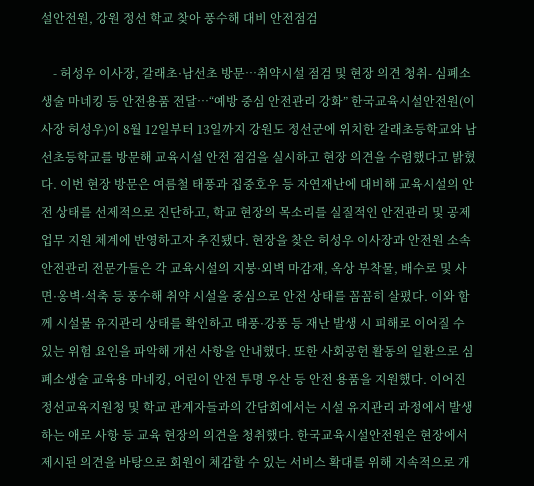설안전원, 강원 정선 학교 찾아 풍수해 대비 안전점검

    - 허성우 이사장, 갈래초·남선초 방문…취약시설 점검 및 현장 의견 청취- 심폐소생술 마네킹 등 안전용품 전달…“예방 중심 안전관리 강화” 한국교육시설안전원(이사장 허성우)이 8월 12일부터 13일까지 강원도 정선군에 위치한 갈래초등학교와 남선초등학교를 방문해 교육시설 안전 점검을 실시하고 현장 의견을 수렴했다고 밝혔다. 이번 현장 방문은 여름철 태풍과 집중호우 등 자연재난에 대비해 교육시설의 안전 상태를 선제적으로 진단하고, 학교 현장의 목소리를 실질적인 안전관리 및 공제 업무 지원 체계에 반영하고자 추진됐다. 현장을 찾은 허성우 이사장과 안전원 소속 안전관리 전문가들은 각 교육시설의 지붕·외벽 마감재, 옥상 부착물, 배수로 및 사면·옹벽·석축 등 풍수해 취약 시설을 중심으로 안전 상태를 꼼꼼히 살폈다. 이와 함께 시설물 유지관리 상태를 확인하고 태풍·강풍 등 재난 발생 시 피해로 이어질 수 있는 위험 요인을 파악해 개선 사항을 안내했다. 또한 사회공헌 활동의 일환으로 심폐소생술 교육용 마네킹, 어린이 안전 투명 우산 등 안전 용품을 지원했다. 이어진 정선교육지원청 및 학교 관계자들과의 간담회에서는 시설 유지관리 과정에서 발생하는 애로 사항 등 교육 현장의 의견을 청취했다. 한국교육시설안전원은 현장에서 제시된 의견을 바탕으로 회원이 체감할 수 있는 서비스 확대를 위해 지속적으로 개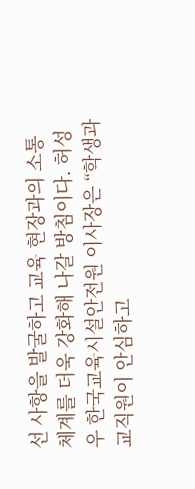선 사항을 발굴하고 교육 현장과의 소통 체계를 더욱 강화해 나갈 방침이다. 허성우 한국교육시설안전원 이사장은 “학생과 교직원이 안심하고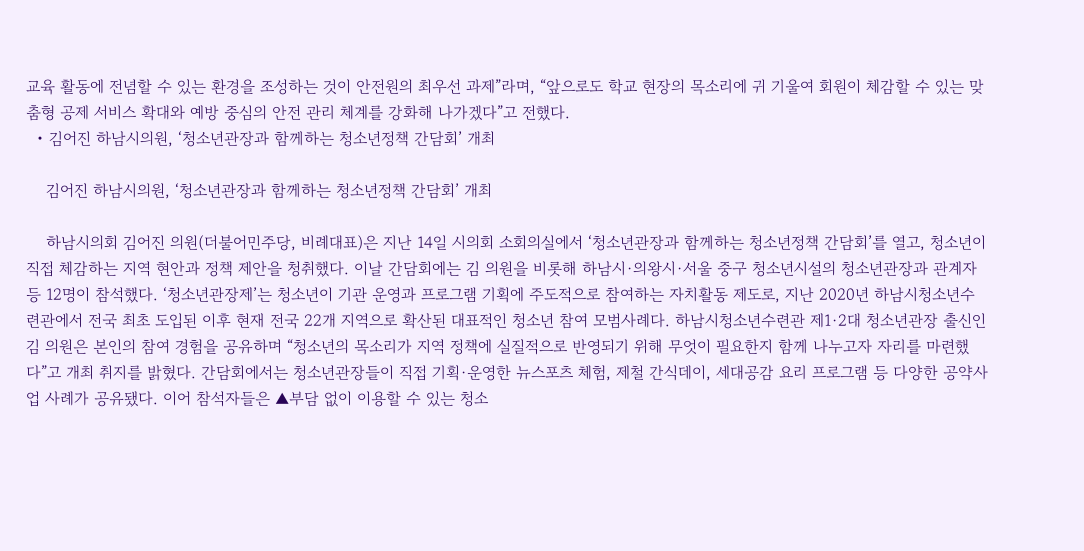교육 활동에 전념할 수 있는 환경을 조성하는 것이 안전원의 최우선 과제”라며, “앞으로도 학교 현장의 목소리에 귀 기울여 회원이 체감할 수 있는 맞춤형 공제 서비스 확대와 예방 중심의 안전 관리 체계를 강화해 나가겠다”고 전했다.
  • 김어진 하남시의원, ‘청소년관장과 함께하는 청소년정책 간담회’ 개최

    김어진 하남시의원, ‘청소년관장과 함께하는 청소년정책 간담회’ 개최

    하남시의회 김어진 의원(더불어민주당, 비례대표)은 지난 14일 시의회 소회의실에서 ‘청소년관장과 함께하는 청소년정책 간담회’를 열고, 청소년이 직접 체감하는 지역 현안과 정책 제안을 청취했다. 이날 간담회에는 김 의원을 비롯해 하남시·의왕시·서울 중구 청소년시설의 청소년관장과 관계자 등 12명이 참석했다. ‘청소년관장제’는 청소년이 기관 운영과 프로그램 기획에 주도적으로 참여하는 자치활동 제도로, 지난 2020년 하남시청소년수련관에서 전국 최초 도입된 이후 현재 전국 22개 지역으로 확산된 대표적인 청소년 참여 모범사례다. 하남시청소년수련관 제1·2대 청소년관장 출신인 김 의원은 본인의 참여 경험을 공유하며 “청소년의 목소리가 지역 정책에 실질적으로 반영되기 위해 무엇이 필요한지 함께 나누고자 자리를 마련했다”고 개최 취지를 밝혔다. 간담회에서는 청소년관장들이 직접 기획·운영한 뉴스포츠 체험, 제철 간식데이, 세대공감 요리 프로그램 등 다양한 공약사업 사례가 공유됐다. 이어 참석자들은 ▲부담 없이 이용할 수 있는 청소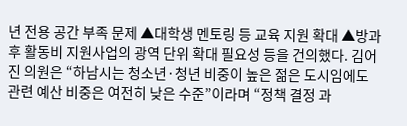년 전용 공간 부족 문제 ▲대학생 멘토링 등 교육 지원 확대 ▲방과 후 활동비 지원사업의 광역 단위 확대 필요성 등을 건의했다. 김어진 의원은 “하남시는 청소년·청년 비중이 높은 젊은 도시임에도 관련 예산 비중은 여전히 낮은 수준”이라며 “정책 결정 과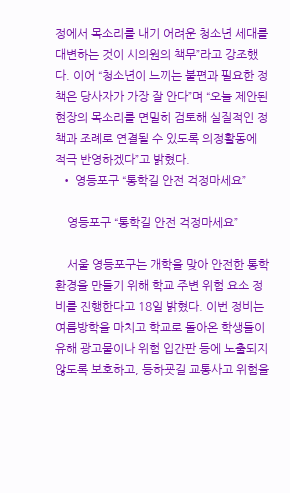정에서 목소리를 내기 어려운 청소년 세대를 대변하는 것이 시의원의 책무”라고 강조했다. 이어 “청소년이 느끼는 불편과 필요한 정책은 당사자가 가장 잘 안다”며 “오늘 제안된 현장의 목소리를 면밀히 검토해 실질적인 정책과 조례로 연결될 수 있도록 의정활동에 적극 반영하겠다”고 밝혔다.
  • 영등포구 “통학길 안전 걱정마세요”

    영등포구 “통학길 안전 걱정마세요”

    서울 영등포구는 개학을 맞아 안전한 통학 환경을 만들기 위해 학교 주변 위험 요소 정비를 진행한다고 18일 밝혔다. 이번 정비는 여름방학을 마치고 학교로 돌아온 학생들이 유해 광고물이나 위험 입간판 등에 노출되지 않도록 보호하고, 등하굣길 교통사고 위험을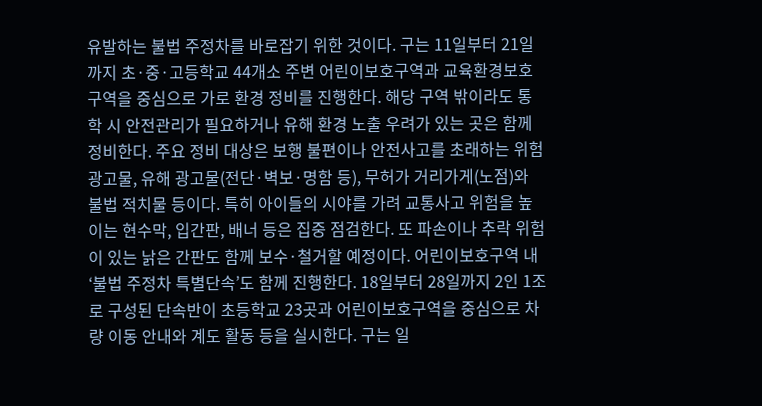유발하는 불법 주정차를 바로잡기 위한 것이다. 구는 11일부터 21일까지 초·중·고등학교 44개소 주변 어린이보호구역과 교육환경보호구역을 중심으로 가로 환경 정비를 진행한다. 해당 구역 밖이라도 통학 시 안전관리가 필요하거나 유해 환경 노출 우려가 있는 곳은 함께 정비한다. 주요 정비 대상은 보행 불편이나 안전사고를 초래하는 위험 광고물, 유해 광고물(전단·벽보·명함 등), 무허가 거리가게(노점)와 불법 적치물 등이다. 특히 아이들의 시야를 가려 교통사고 위험을 높이는 현수막, 입간판, 배너 등은 집중 점검한다. 또 파손이나 추락 위험이 있는 낡은 간판도 함께 보수·철거할 예정이다. 어린이보호구역 내 ‘불법 주정차 특별단속’도 함께 진행한다. 18일부터 28일까지 2인 1조로 구성된 단속반이 초등학교 23곳과 어린이보호구역을 중심으로 차량 이동 안내와 계도 활동 등을 실시한다. 구는 일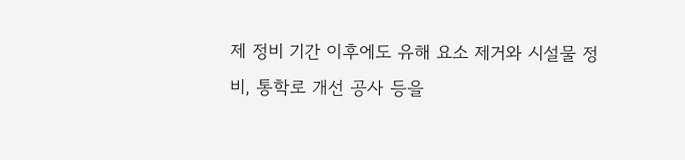제 정비 기간 이후에도 유해 요소 제거와 시설물 정비, 통학로 개선 공사 등을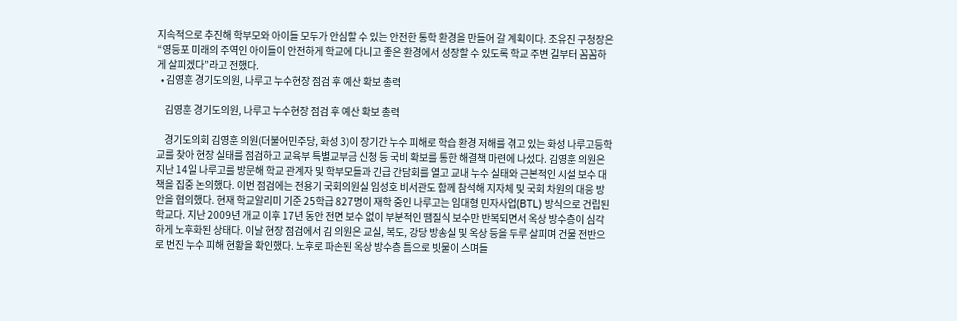지속적으로 추진해 학부모와 아이들 모두가 안심할 수 있는 안전한 통학 환경을 만들어 갈 계획이다. 조유진 구청장은 “영등포 미래의 주역인 아이들이 안전하게 학교에 다니고 좋은 환경에서 성장할 수 있도록 학교 주변 길부터 꼼꼼하게 살피겠다”라고 전했다.
  • 김영훈 경기도의원, 나루고 누수현장 점검 후 예산 확보 총력

    김영훈 경기도의원, 나루고 누수현장 점검 후 예산 확보 총력

    경기도의회 김영훈 의원(더불어민주당, 화성 3)이 장기간 누수 피해로 학습 환경 저해를 겪고 있는 화성 나루고등학교를 찾아 현장 실태를 점검하고 교육부 특별교부금 신청 등 국비 확보를 통한 해결책 마련에 나섰다. 김영훈 의원은 지난 14일 나루고를 방문해 학교 관계자 및 학부모들과 긴급 간담회를 열고 교내 누수 실태와 근본적인 시설 보수 대책을 집중 논의했다. 이번 점검에는 전용기 국회의원실 임성호 비서관도 함께 참석해 지자체 및 국회 차원의 대응 방안을 협의했다. 현재 학교알리미 기준 25학급 827명이 재학 중인 나루고는 임대형 민자사업(BTL) 방식으로 건립된 학교다. 지난 2009년 개교 이후 17년 동안 전면 보수 없이 부분적인 땜질식 보수만 반복되면서 옥상 방수층이 심각하게 노후화된 상태다. 이날 현장 점검에서 김 의원은 교실, 복도, 강당 방송실 및 옥상 등을 두루 살피며 건물 전반으로 번진 누수 피해 현황을 확인했다. 노후로 파손된 옥상 방수층 틈으로 빗물이 스며들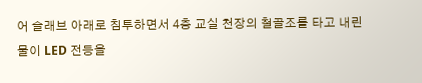어 슬래브 아래로 침투하면서 4층 교실 천장의 철골조를 타고 내린 물이 LED 전등을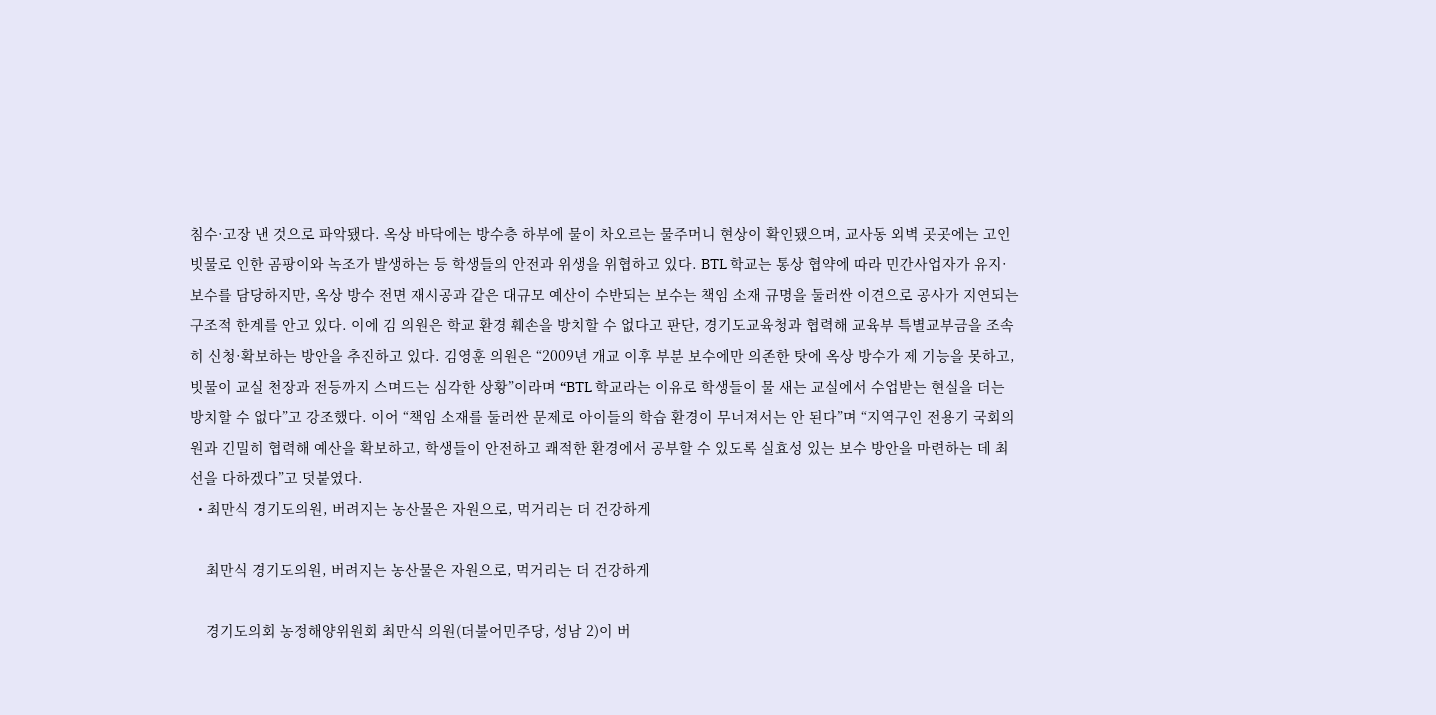침수·고장 낸 것으로 파악됐다. 옥상 바닥에는 방수층 하부에 물이 차오르는 물주머니 현상이 확인됐으며, 교사동 외벽 곳곳에는 고인 빗물로 인한 곰팡이와 녹조가 발생하는 등 학생들의 안전과 위생을 위협하고 있다. BTL 학교는 통상 협약에 따라 민간사업자가 유지·보수를 담당하지만, 옥상 방수 전면 재시공과 같은 대규모 예산이 수반되는 보수는 책임 소재 규명을 둘러싼 이견으로 공사가 지연되는 구조적 한계를 안고 있다. 이에 김 의원은 학교 환경 훼손을 방치할 수 없다고 판단, 경기도교육청과 협력해 교육부 특별교부금을 조속히 신청·확보하는 방안을 추진하고 있다. 김영훈 의원은 “2009년 개교 이후 부분 보수에만 의존한 탓에 옥상 방수가 제 기능을 못하고, 빗물이 교실 천장과 전등까지 스며드는 심각한 상황”이라며 “BTL 학교라는 이유로 학생들이 물 새는 교실에서 수업받는 현실을 더는 방치할 수 없다”고 강조했다. 이어 “책임 소재를 둘러싼 문제로 아이들의 학습 환경이 무너져서는 안 된다”며 “지역구인 전용기 국회의원과 긴밀히 협력해 예산을 확보하고, 학생들이 안전하고 쾌적한 환경에서 공부할 수 있도록 실효성 있는 보수 방안을 마련하는 데 최선을 다하겠다”고 덧붙였다.
  • 최만식 경기도의원, 버려지는 농산물은 자원으로, 먹거리는 더 건강하게

    최만식 경기도의원, 버려지는 농산물은 자원으로, 먹거리는 더 건강하게

    경기도의회 농정해양위원회 최만식 의원(더불어민주당, 성남 2)이 버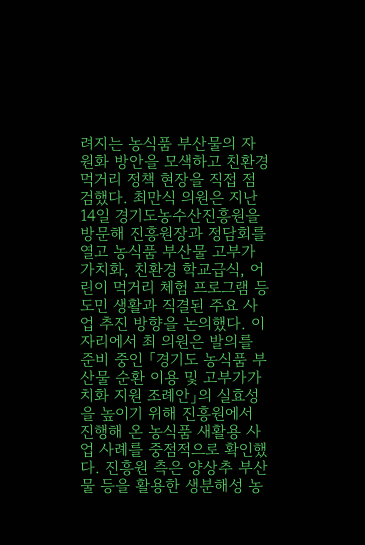려지는 농식품 부산물의 자원화 방안을 모색하고 친환경 먹거리 정책 현장을 직접 점검했다. 최만식 의원은 지난 14일 경기도농수산진흥원을 방문해 진흥원장과 정담회를 열고 농식품 부산물 고부가가치화, 친환경 학교급식, 어린이 먹거리 체험 프로그램 등 도민 생활과 직결된 주요 사업 추진 방향을 논의했다. 이 자리에서 최 의원은 발의를 준비 중인 「경기도 농식품 부산물 순환 이용 및 고부가가치화 지원 조례안」의 실효성을 높이기 위해 진흥원에서 진행해 온 농식품 새활용 사업 사례를 중점적으로 확인했다. 진흥원 측은 양상추 부산물 등을 활용한 생분해성 농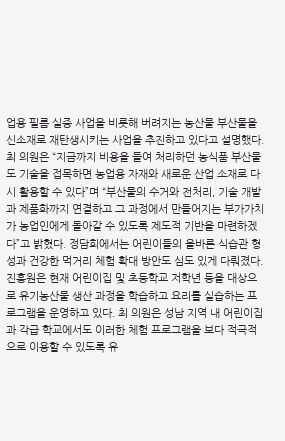업용 필름 실증 사업을 비롯해 버려지는 농산물 부산물을 신소재로 재탄생시키는 사업을 추진하고 있다고 설명했다. 최 의원은 “지금까지 비용을 들여 처리하던 농식품 부산물도 기술을 접목하면 농업용 자재와 새로운 산업 소재로 다시 활용할 수 있다”며 “부산물의 수거와 전처리, 기술 개발과 제품화까지 연결하고 그 과정에서 만들어지는 부가가치가 농업인에게 돌아갈 수 있도록 제도적 기반을 마련하겠다”고 밝혔다. 정담회에서는 어린이들의 올바른 식습관 형성과 건강한 먹거리 체험 확대 방안도 심도 있게 다뤄졌다. 진흥원은 현재 어린이집 및 초등학교 저학년 등을 대상으로 유기농산물 생산 과정을 학습하고 요리를 실습하는 프로그램을 운영하고 있다. 최 의원은 성남 지역 내 어린이집과 각급 학교에서도 이러한 체험 프로그램을 보다 적극적으로 이용할 수 있도록 유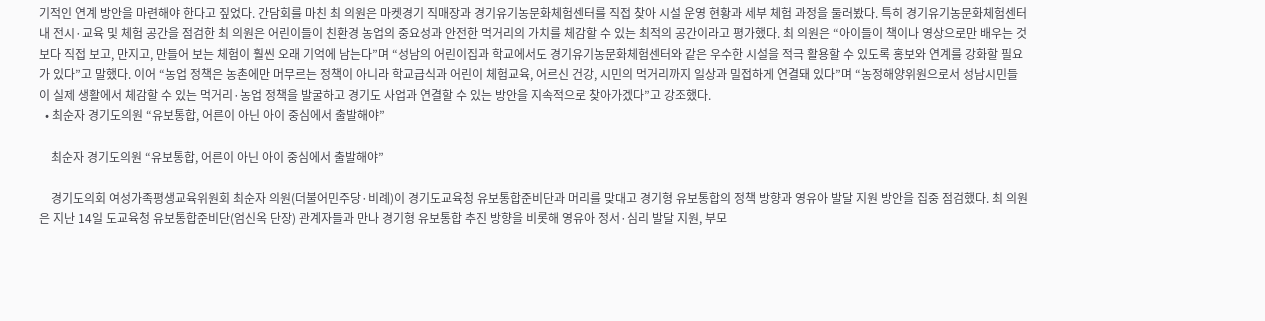기적인 연계 방안을 마련해야 한다고 짚었다. 간담회를 마친 최 의원은 마켓경기 직매장과 경기유기농문화체험센터를 직접 찾아 시설 운영 현황과 세부 체험 과정을 둘러봤다. 특히 경기유기농문화체험센터 내 전시·교육 및 체험 공간을 점검한 최 의원은 어린이들이 친환경 농업의 중요성과 안전한 먹거리의 가치를 체감할 수 있는 최적의 공간이라고 평가했다. 최 의원은 “아이들이 책이나 영상으로만 배우는 것보다 직접 보고, 만지고, 만들어 보는 체험이 훨씬 오래 기억에 남는다”며 “성남의 어린이집과 학교에서도 경기유기농문화체험센터와 같은 우수한 시설을 적극 활용할 수 있도록 홍보와 연계를 강화할 필요가 있다”고 말했다. 이어 “농업 정책은 농촌에만 머무르는 정책이 아니라 학교급식과 어린이 체험교육, 어르신 건강, 시민의 먹거리까지 일상과 밀접하게 연결돼 있다”며 “농정해양위원으로서 성남시민들이 실제 생활에서 체감할 수 있는 먹거리·농업 정책을 발굴하고 경기도 사업과 연결할 수 있는 방안을 지속적으로 찾아가겠다”고 강조했다.
  • 최순자 경기도의원 “유보통합, 어른이 아닌 아이 중심에서 출발해야”

    최순자 경기도의원 “유보통합, 어른이 아닌 아이 중심에서 출발해야”

    경기도의회 여성가족평생교육위원회 최순자 의원(더불어민주당·비례)이 경기도교육청 유보통합준비단과 머리를 맞대고 경기형 유보통합의 정책 방향과 영유아 발달 지원 방안을 집중 점검했다. 최 의원은 지난 14일 도교육청 유보통합준비단(엄신옥 단장) 관계자들과 만나 경기형 유보통합 추진 방향을 비롯해 영유아 정서·심리 발달 지원, 부모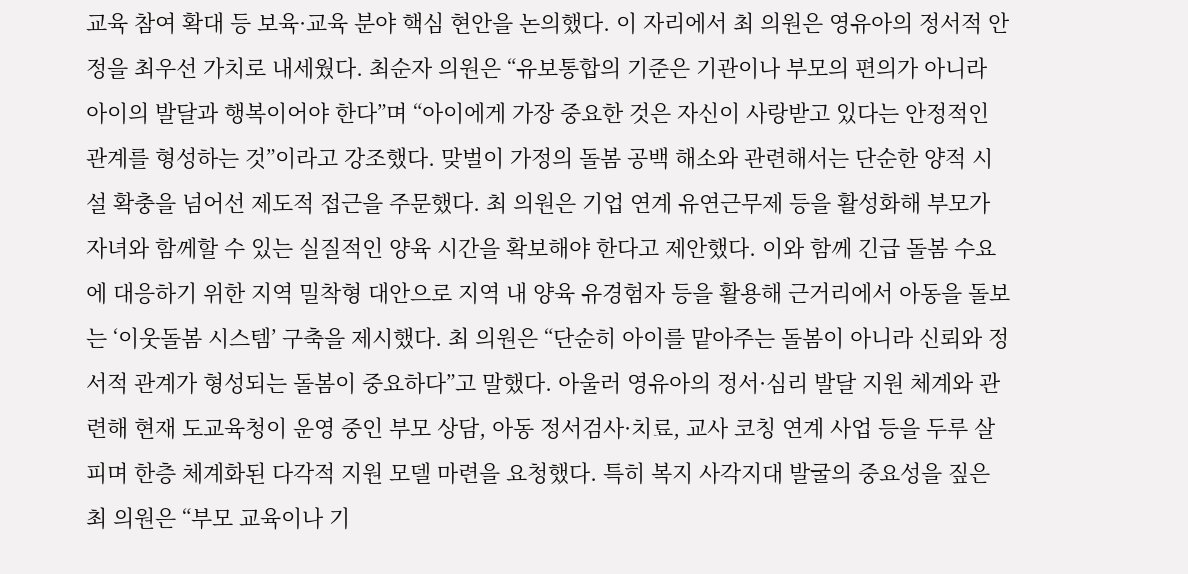교육 참여 확대 등 보육·교육 분야 핵심 현안을 논의했다. 이 자리에서 최 의원은 영유아의 정서적 안정을 최우선 가치로 내세웠다. 최순자 의원은 “유보통합의 기준은 기관이나 부모의 편의가 아니라 아이의 발달과 행복이어야 한다”며 “아이에게 가장 중요한 것은 자신이 사랑받고 있다는 안정적인 관계를 형성하는 것”이라고 강조했다. 맞벌이 가정의 돌봄 공백 해소와 관련해서는 단순한 양적 시설 확충을 넘어선 제도적 접근을 주문했다. 최 의원은 기업 연계 유연근무제 등을 활성화해 부모가 자녀와 함께할 수 있는 실질적인 양육 시간을 확보해야 한다고 제안했다. 이와 함께 긴급 돌봄 수요에 대응하기 위한 지역 밀착형 대안으로 지역 내 양육 유경험자 등을 활용해 근거리에서 아동을 돌보는 ‘이웃돌봄 시스템’ 구축을 제시했다. 최 의원은 “단순히 아이를 맡아주는 돌봄이 아니라 신뢰와 정서적 관계가 형성되는 돌봄이 중요하다”고 말했다. 아울러 영유아의 정서·심리 발달 지원 체계와 관련해 현재 도교육청이 운영 중인 부모 상담, 아동 정서검사·치료, 교사 코칭 연계 사업 등을 두루 살피며 한층 체계화된 다각적 지원 모델 마련을 요청했다. 특히 복지 사각지대 발굴의 중요성을 짚은 최 의원은 “부모 교육이나 기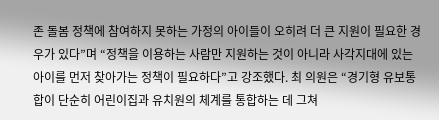존 돌봄 정책에 참여하지 못하는 가정의 아이들이 오히려 더 큰 지원이 필요한 경우가 있다”며 “정책을 이용하는 사람만 지원하는 것이 아니라 사각지대에 있는 아이를 먼저 찾아가는 정책이 필요하다”고 강조했다. 최 의원은 “경기형 유보통합이 단순히 어린이집과 유치원의 체계를 통합하는 데 그쳐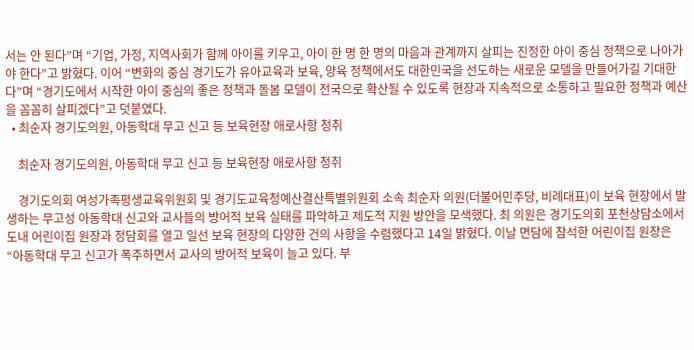서는 안 된다”며 “기업, 가정, 지역사회가 함께 아이를 키우고, 아이 한 명 한 명의 마음과 관계까지 살피는 진정한 아이 중심 정책으로 나아가야 한다”고 밝혔다. 이어 “변화의 중심 경기도가 유아교육과 보육, 양육 정책에서도 대한민국을 선도하는 새로운 모델을 만들어가길 기대한다”며 “경기도에서 시작한 아이 중심의 좋은 정책과 돌봄 모델이 전국으로 확산될 수 있도록 현장과 지속적으로 소통하고 필요한 정책과 예산을 꼼꼼히 살피겠다”고 덧붙였다.
  • 최순자 경기도의원, 아동학대 무고 신고 등 보육현장 애로사항 청취

    최순자 경기도의원, 아동학대 무고 신고 등 보육현장 애로사항 청취

    경기도의회 여성가족평생교육위원회 및 경기도교육청예산결산특별위원회 소속 최순자 의원(더불어민주당, 비례대표)이 보육 현장에서 발생하는 무고성 아동학대 신고와 교사들의 방어적 보육 실태를 파악하고 제도적 지원 방안을 모색했다. 최 의원은 경기도의회 포천상담소에서 도내 어린이집 원장과 정담회를 열고 일선 보육 현장의 다양한 건의 사항을 수렴했다고 14일 밝혔다. 이날 면담에 참석한 어린이집 원장은 “아동학대 무고 신고가 폭주하면서 교사의 방어적 보육이 늘고 있다. 부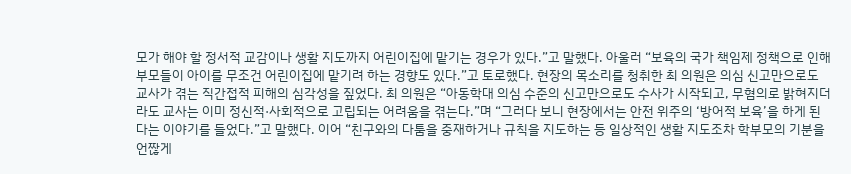모가 해야 할 정서적 교감이나 생활 지도까지 어린이집에 맡기는 경우가 있다.”고 말했다. 아울러 “보육의 국가 책임제 정책으로 인해 부모들이 아이를 무조건 어린이집에 맡기려 하는 경향도 있다.”고 토로했다. 현장의 목소리를 청취한 최 의원은 의심 신고만으로도 교사가 겪는 직간접적 피해의 심각성을 짚었다. 최 의원은 “아동학대 의심 수준의 신고만으로도 수사가 시작되고, 무혐의로 밝혀지더라도 교사는 이미 정신적·사회적으로 고립되는 어려움을 겪는다.”며 “그러다 보니 현장에서는 안전 위주의 ‘방어적 보육’을 하게 된다는 이야기를 들었다.”고 말했다. 이어 “친구와의 다툼을 중재하거나 규칙을 지도하는 등 일상적인 생활 지도조차 학부모의 기분을 언짢게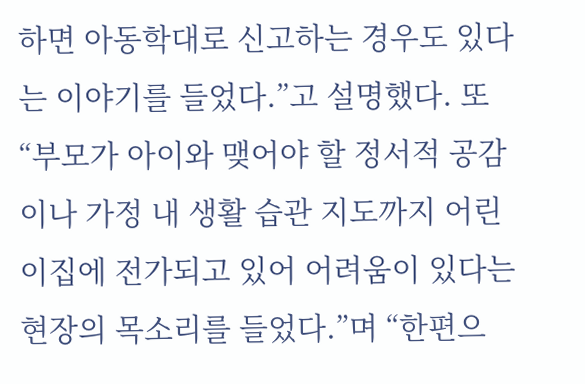하면 아동학대로 신고하는 경우도 있다는 이야기를 들었다.”고 설명했다. 또 “부모가 아이와 맺어야 할 정서적 공감이나 가정 내 생활 습관 지도까지 어린이집에 전가되고 있어 어려움이 있다는 현장의 목소리를 들었다.”며 “한편으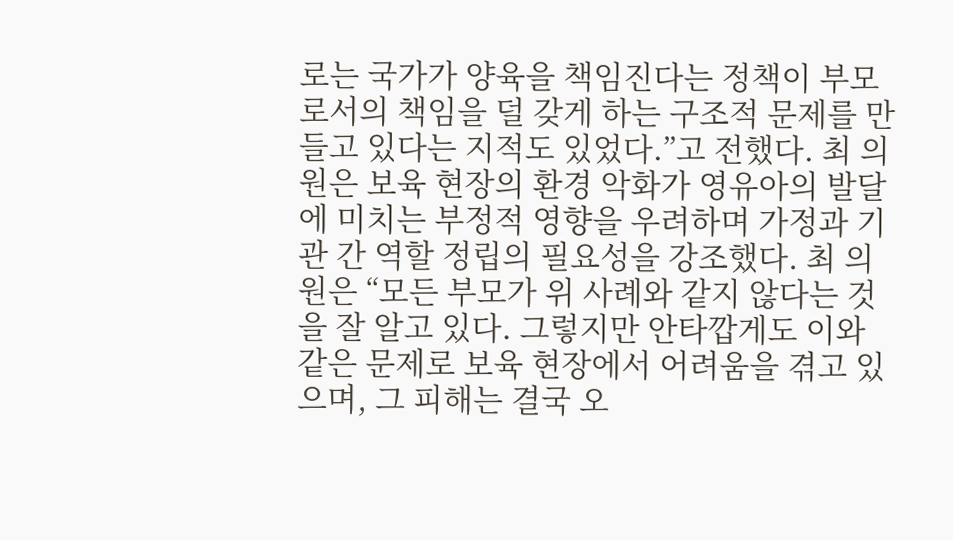로는 국가가 양육을 책임진다는 정책이 부모로서의 책임을 덜 갖게 하는 구조적 문제를 만들고 있다는 지적도 있었다.”고 전했다. 최 의원은 보육 현장의 환경 악화가 영유아의 발달에 미치는 부정적 영향을 우려하며 가정과 기관 간 역할 정립의 필요성을 강조했다. 최 의원은 “모든 부모가 위 사례와 같지 않다는 것을 잘 알고 있다. 그렇지만 안타깝게도 이와 같은 문제로 보육 현장에서 어려움을 겪고 있으며, 그 피해는 결국 오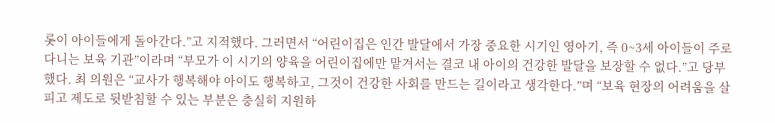롯이 아이들에게 돌아간다.”고 지적했다. 그러면서 “어린이집은 인간 발달에서 가장 중요한 시기인 영아기, 즉 0~3세 아이들이 주로 다니는 보육 기관”이라며 “부모가 이 시기의 양육을 어린이집에만 맡겨서는 결코 내 아이의 건강한 발달을 보장할 수 없다.”고 당부했다. 최 의원은 “교사가 행복해야 아이도 행복하고, 그것이 건강한 사회를 만드는 길이라고 생각한다.”며 “보육 현장의 어려움을 살피고 제도로 뒷받침할 수 있는 부분은 충실히 지원하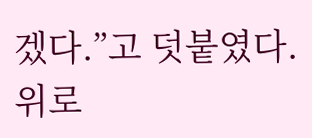겠다.”고 덧붙였다.
위로